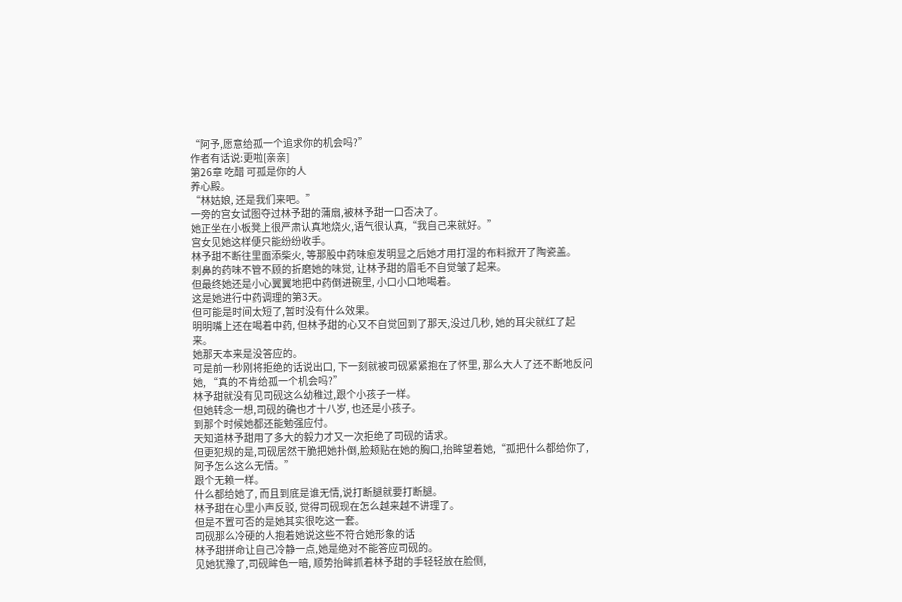“阿予,愿意给孤一个追求你的机会吗?”
作者有话说:更啦[亲亲]
第26章 吃醋 可孤是你的人
养心殿。
“林姑娘, 还是我们来吧。”
一旁的宫女试图夺过林予甜的蒲扇,被林予甜一口否决了。
她正坐在小板凳上很严肃认真地烧火,语气很认真,“我自己来就好。”
宫女见她这样便只能纷纷收手。
林予甜不断往里面添柴火, 等那股中药味愈发明显之后她才用打湿的布料掀开了陶瓷盖。
刺鼻的药味不管不顾的折磨她的味觉, 让林予甜的眉毛不自觉皱了起来。
但最终她还是小心翼翼地把中药倒进碗里, 小口小口地喝着。
这是她进行中药调理的第3天。
但可能是时间太短了,暂时没有什么效果。
明明嘴上还在喝着中药, 但林予甜的心又不自觉回到了那天,没过几秒, 她的耳尖就红了起来。
她那天本来是没答应的。
可是前一秒刚将拒绝的话说出口, 下一刻就被司砚紧紧抱在了怀里, 那么大人了还不断地反问她, “真的不肯给孤一个机会吗?”
林予甜就没有见司砚这么幼稚过,跟个小孩子一样。
但她转念一想,司砚的确也才十八岁, 也还是小孩子。
到那个时候她都还能勉强应付。
天知道林予甜用了多大的毅力才又一次拒绝了司砚的请求。
但更犯规的是,司砚居然干脆把她扑倒,脸颊贴在她的胸口,抬眸望着她,“孤把什么都给你了, 阿予怎么这么无情。”
跟个无赖一样。
什么都给她了, 而且到底是谁无情,说打断腿就要打断腿。
林予甜在心里小声反驳, 觉得司砚现在怎么越来越不讲理了。
但是不置可否的是她其实很吃这一套。
司砚那么冷硬的人抱着她说这些不符合她形象的话
林予甜拼命让自己冷静一点,她是绝对不能答应司砚的。
见她犹豫了,司砚眸色一暗, 顺势抬眸抓着林予甜的手轻轻放在脸侧,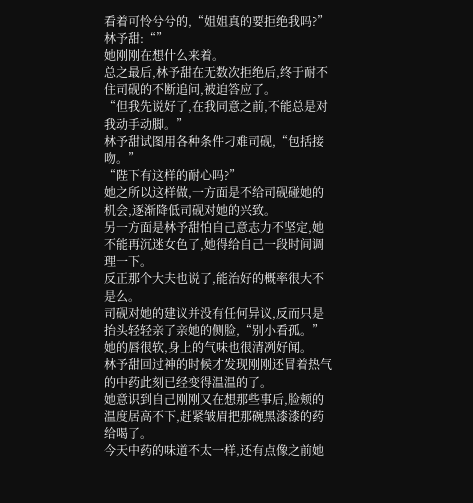看着可怜兮兮的,“姐姐真的要拒绝我吗?”
林予甜:“”
她刚刚在想什么来着。
总之最后,林予甜在无数次拒绝后,终于耐不住司砚的不断追问,被迫答应了。
“但我先说好了,在我同意之前,不能总是对我动手动脚。”
林予甜试图用各种条件刁难司砚,“包括接吻。”
“陛下有这样的耐心吗?”
她之所以这样做,一方面是不给司砚碰她的机会,逐渐降低司砚对她的兴致。
另一方面是林予甜怕自己意志力不坚定,她不能再沉迷女色了,她得给自己一段时间调理一下。
反正那个大夫也说了,能治好的概率很大不是么。
司砚对她的建议并没有任何异议,反而只是抬头轻轻亲了亲她的侧脸,“别小看孤。”
她的唇很软,身上的气味也很清冽好闻。
林予甜回过神的时候才发现刚刚还冒着热气的中药此刻已经变得温温的了。
她意识到自己刚刚又在想那些事后,脸颊的温度居高不下,赶紧皱眉把那碗黑漆漆的药给喝了。
今天中药的味道不太一样,还有点像之前她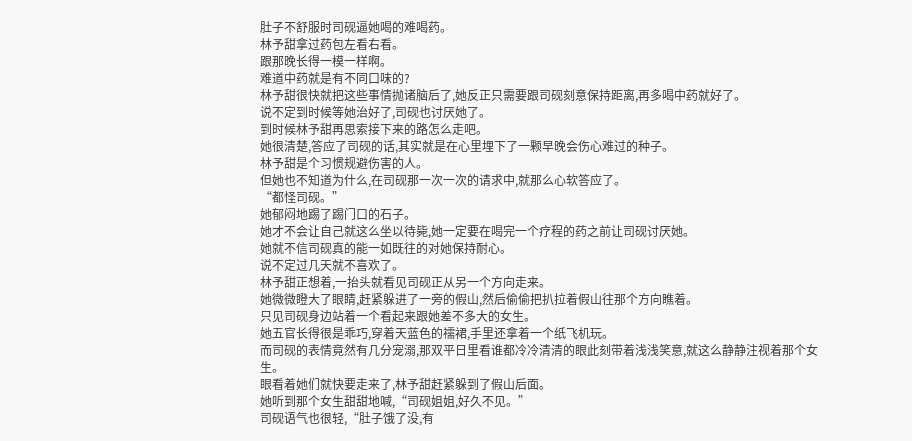肚子不舒服时司砚逼她喝的难喝药。
林予甜拿过药包左看右看。
跟那晚长得一模一样啊。
难道中药就是有不同口味的?
林予甜很快就把这些事情抛诸脑后了,她反正只需要跟司砚刻意保持距离,再多喝中药就好了。
说不定到时候等她治好了,司砚也讨厌她了。
到时候林予甜再思索接下来的路怎么走吧。
她很清楚,答应了司砚的话,其实就是在心里埋下了一颗早晚会伤心难过的种子。
林予甜是个习惯规避伤害的人。
但她也不知道为什么,在司砚那一次一次的请求中,就那么心软答应了。
“都怪司砚。”
她郁闷地踢了踢门口的石子。
她才不会让自己就这么坐以待毙,她一定要在喝完一个疗程的药之前让司砚讨厌她。
她就不信司砚真的能一如既往的对她保持耐心。
说不定过几天就不喜欢了。
林予甜正想着,一抬头就看见司砚正从另一个方向走来。
她微微瞪大了眼睛,赶紧躲进了一旁的假山,然后偷偷把扒拉着假山往那个方向瞧着。
只见司砚身边站着一个看起来跟她差不多大的女生。
她五官长得很是乖巧,穿着天蓝色的襦裙,手里还拿着一个纸飞机玩。
而司砚的表情竟然有几分宠溺,那双平日里看谁都冷冷清清的眼此刻带着浅浅笑意,就这么静静注视着那个女生。
眼看着她们就快要走来了,林予甜赶紧躲到了假山后面。
她听到那个女生甜甜地喊,“司砚姐姐,好久不见。”
司砚语气也很轻,“肚子饿了没,有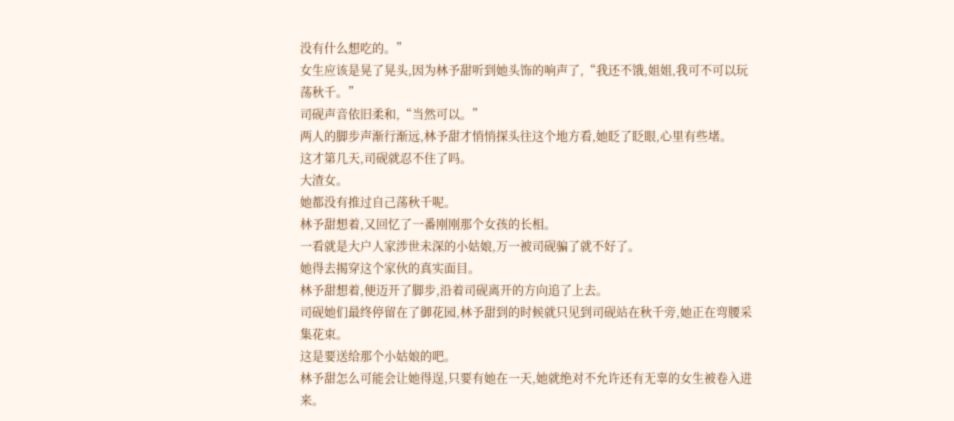没有什么想吃的。”
女生应该是晃了晃头,因为林予甜听到她头饰的响声了,“我还不饿,姐姐,我可不可以玩荡秋千。”
司砚声音依旧柔和,“当然可以。”
两人的脚步声渐行渐远,林予甜才悄悄探头往这个地方看,她眨了眨眼,心里有些堵。
这才第几天,司砚就忍不住了吗。
大渣女。
她都没有推过自己荡秋千呢。
林予甜想着,又回忆了一番刚刚那个女孩的长相。
一看就是大户人家涉世未深的小姑娘,万一被司砚骗了就不好了。
她得去揭穿这个家伙的真实面目。
林予甜想着,便迈开了脚步,沿着司砚离开的方向追了上去。
司砚她们最终停留在了御花园,林予甜到的时候就只见到司砚站在秋千旁,她正在弯腰采集花束。
这是要送给那个小姑娘的吧。
林予甜怎么可能会让她得逞,只要有她在一天,她就绝对不允许还有无辜的女生被卷入进来。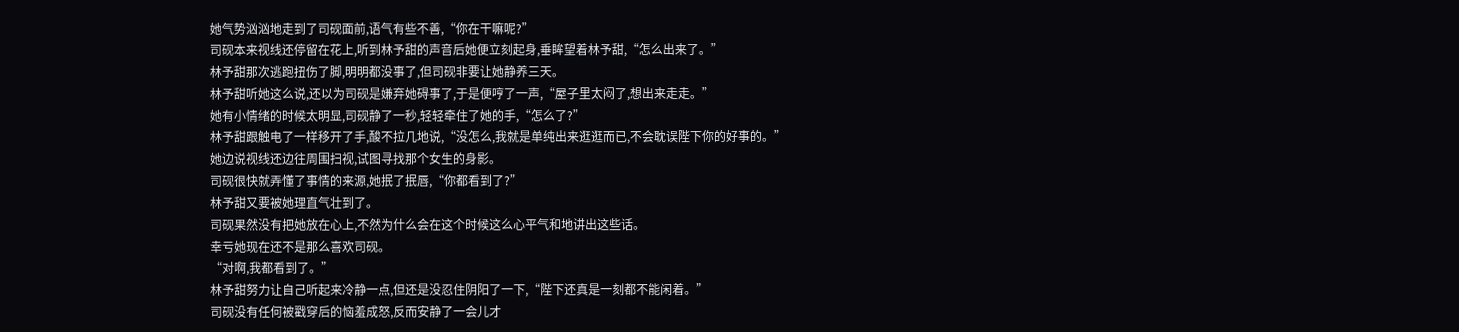她气势汹汹地走到了司砚面前,语气有些不善,“你在干嘛呢?”
司砚本来视线还停留在花上,听到林予甜的声音后她便立刻起身,垂眸望着林予甜,“怎么出来了。”
林予甜那次逃跑扭伤了脚,明明都没事了,但司砚非要让她静养三天。
林予甜听她这么说,还以为司砚是嫌弃她碍事了,于是便哼了一声,“屋子里太闷了,想出来走走。”
她有小情绪的时候太明显,司砚静了一秒,轻轻牵住了她的手,“怎么了?”
林予甜跟触电了一样移开了手,酸不拉几地说,“没怎么,我就是单纯出来逛逛而已,不会耽误陛下你的好事的。”
她边说视线还边往周围扫视,试图寻找那个女生的身影。
司砚很快就弄懂了事情的来源,她抿了抿唇,“你都看到了?”
林予甜又要被她理直气壮到了。
司砚果然没有把她放在心上,不然为什么会在这个时候这么心平气和地讲出这些话。
幸亏她现在还不是那么喜欢司砚。
“对啊,我都看到了。”
林予甜努力让自己听起来冷静一点,但还是没忍住阴阳了一下,“陛下还真是一刻都不能闲着。”
司砚没有任何被戳穿后的恼羞成怒,反而安静了一会儿才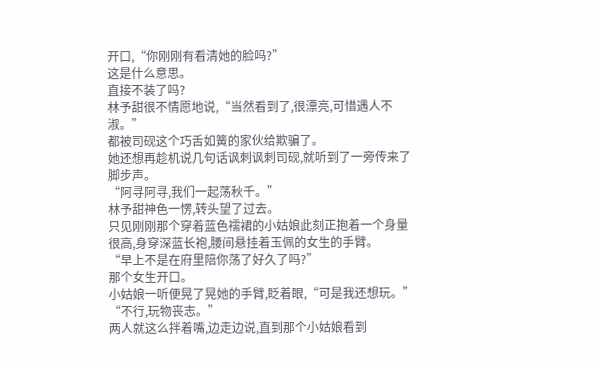开口,“你刚刚有看清她的脸吗?”
这是什么意思。
直接不装了吗?
林予甜很不情愿地说,“当然看到了,很漂亮,可惜遇人不淑。”
都被司砚这个巧舌如簧的家伙给欺骗了。
她还想再趁机说几句话讽刺讽刺司砚,就听到了一旁传来了脚步声。
“阿寻阿寻,我们一起荡秋千。”
林予甜神色一愣,转头望了过去。
只见刚刚那个穿着蓝色襦裙的小姑娘此刻正抱着一个身量很高,身穿深蓝长袍,腰间悬挂着玉佩的女生的手臂。
“早上不是在府里陪你荡了好久了吗?”
那个女生开口。
小姑娘一听便晃了晃她的手臂,眨着眼,“可是我还想玩。”
“不行,玩物丧志。”
两人就这么拌着嘴,边走边说,直到那个小姑娘看到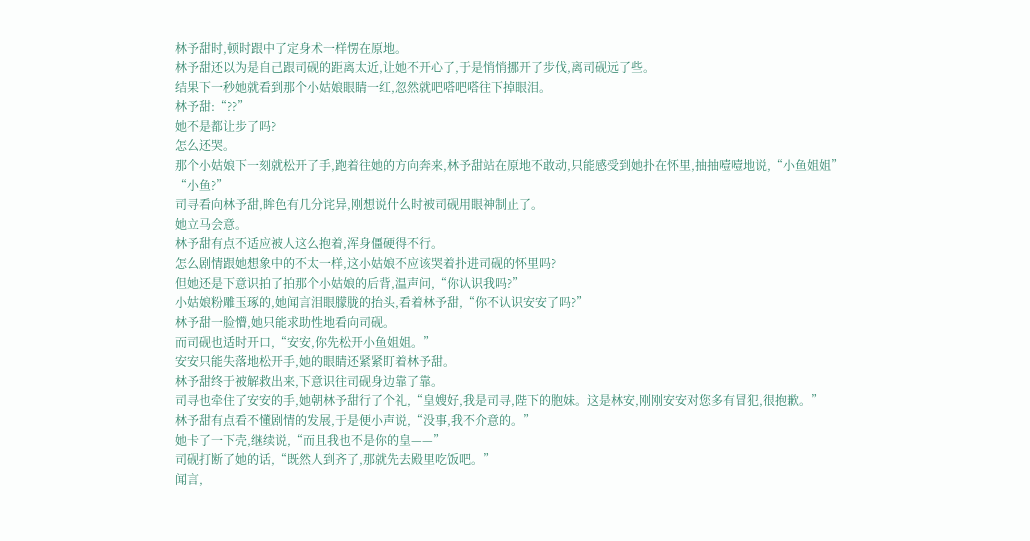林予甜时,顿时跟中了定身术一样愣在原地。
林予甜还以为是自己跟司砚的距离太近,让她不开心了,于是悄悄挪开了步伐,离司砚远了些。
结果下一秒她就看到那个小姑娘眼睛一红,忽然就吧嗒吧嗒往下掉眼泪。
林予甜:“??”
她不是都让步了吗?
怎么还哭。
那个小姑娘下一刻就松开了手,跑着往她的方向奔来,林予甜站在原地不敢动,只能感受到她扑在怀里,抽抽噎噎地说,“小鱼姐姐”
“小鱼?”
司寻看向林予甜,眸色有几分诧异,刚想说什么时被司砚用眼神制止了。
她立马会意。
林予甜有点不适应被人这么抱着,浑身僵硬得不行。
怎么剧情跟她想象中的不太一样,这小姑娘不应该哭着扑进司砚的怀里吗?
但她还是下意识拍了拍那个小姑娘的后背,温声问,“你认识我吗?”
小姑娘粉雕玉琢的,她闻言泪眼朦胧的抬头,看着林予甜,“你不认识安安了吗?”
林予甜一脸懵,她只能求助性地看向司砚。
而司砚也适时开口,“安安,你先松开小鱼姐姐。”
安安只能失落地松开手,她的眼睛还紧紧盯着林予甜。
林予甜终于被解救出来,下意识往司砚身边靠了靠。
司寻也牵住了安安的手,她朝林予甜行了个礼,“皇嫂好,我是司寻,陛下的胞妹。这是林安,刚刚安安对您多有冒犯,很抱歉。”
林予甜有点看不懂剧情的发展,于是便小声说,“没事,我不介意的。”
她卡了一下壳,继续说,“而且我也不是你的皇——”
司砚打断了她的话,“既然人到齐了,那就先去殿里吃饭吧。”
闻言,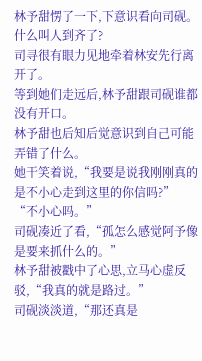林予甜愣了一下,下意识看向司砚。
什么叫人到齐了?
司寻很有眼力见地牵着林安先行离开了。
等到她们走远后,林予甜跟司砚谁都没有开口。
林予甜也后知后觉意识到自己可能弄错了什么。
她干笑着说,“我要是说我刚刚真的是不小心走到这里的你信吗?”
“不小心吗。”
司砚凑近了看,“孤怎么感觉阿予像是要来抓什么的。”
林予甜被戳中了心思,立马心虚反驳,“我真的就是路过。”
司砚淡淡道,“那还真是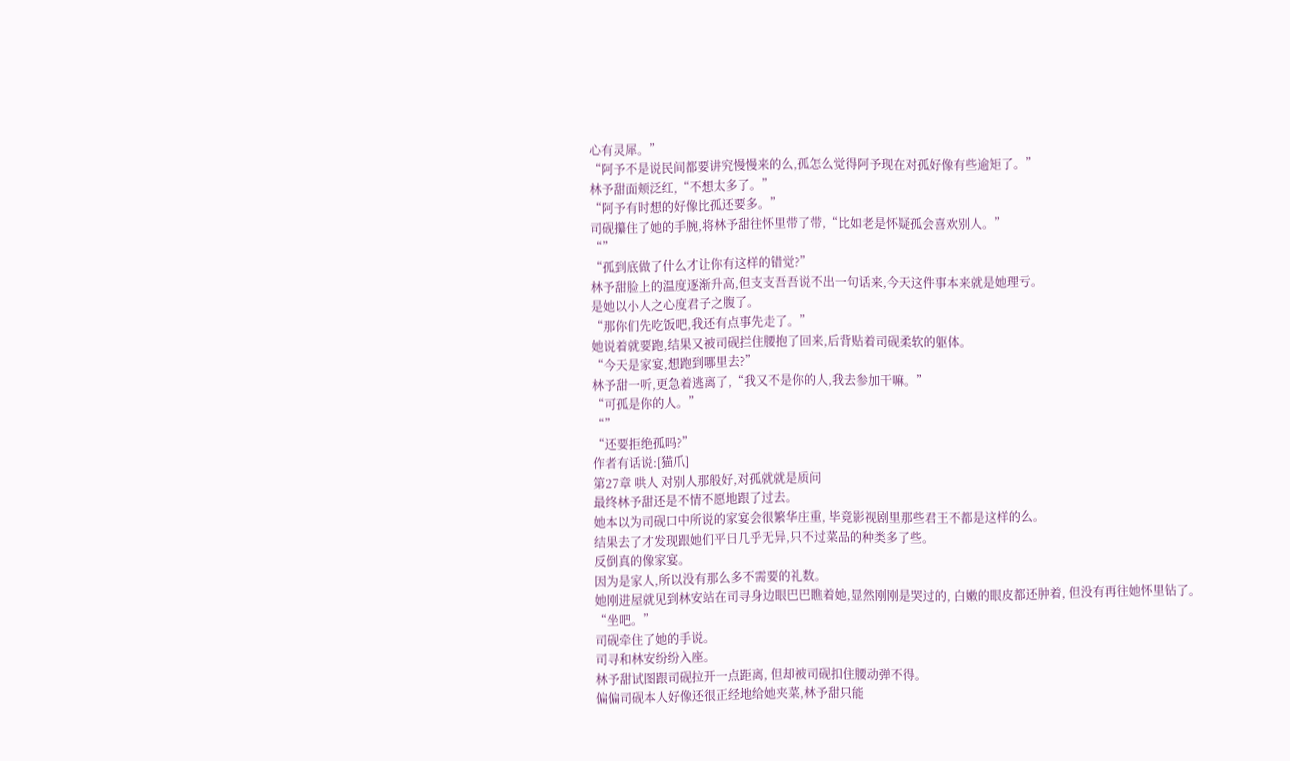心有灵犀。”
“阿予不是说民间都要讲究慢慢来的么,孤怎么觉得阿予现在对孤好像有些逾矩了。”
林予甜面颊泛红,“不想太多了。”
“阿予有时想的好像比孤还要多。”
司砚攥住了她的手腕,将林予甜往怀里带了带,“比如老是怀疑孤会喜欢别人。”
“”
“孤到底做了什么才让你有这样的错觉?”
林予甜脸上的温度逐渐升高,但支支吾吾说不出一句话来,今天这件事本来就是她理亏。
是她以小人之心度君子之腹了。
“那你们先吃饭吧,我还有点事先走了。”
她说着就要跑,结果又被司砚拦住腰抱了回来,后背贴着司砚柔软的躯体。
“今天是家宴,想跑到哪里去?”
林予甜一听,更急着逃离了,“我又不是你的人,我去参加干嘛。”
“可孤是你的人。”
“”
“还要拒绝孤吗?”
作者有话说:[猫爪]
第27章 哄人 对别人那般好,对孤就就是质问
最终林予甜还是不情不愿地跟了过去。
她本以为司砚口中所说的家宴会很繁华庄重, 毕竟影视剧里那些君王不都是这样的么。
结果去了才发现跟她们平日几乎无异,只不过菜品的种类多了些。
反倒真的像家宴。
因为是家人,所以没有那么多不需要的礼数。
她刚进屋就见到林安站在司寻身边眼巴巴瞧着她,显然刚刚是哭过的, 白嫩的眼皮都还肿着, 但没有再往她怀里钻了。
“坐吧。”
司砚牵住了她的手说。
司寻和林安纷纷入座。
林予甜试图跟司砚拉开一点距离, 但却被司砚扣住腰动弹不得。
偏偏司砚本人好像还很正经地给她夹菜,林予甜只能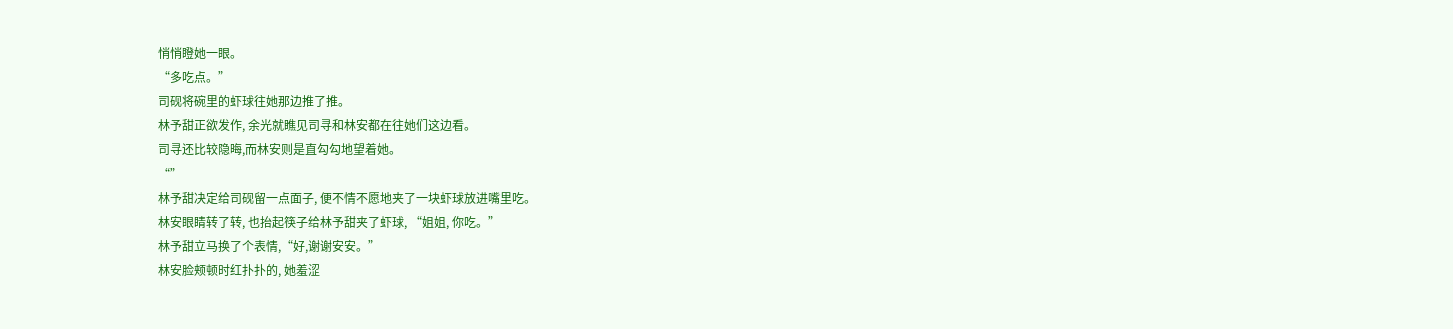悄悄瞪她一眼。
“多吃点。”
司砚将碗里的虾球往她那边推了推。
林予甜正欲发作, 余光就瞧见司寻和林安都在往她们这边看。
司寻还比较隐晦,而林安则是直勾勾地望着她。
“”
林予甜决定给司砚留一点面子, 便不情不愿地夹了一块虾球放进嘴里吃。
林安眼睛转了转, 也抬起筷子给林予甜夹了虾球, “姐姐, 你吃。”
林予甜立马换了个表情,“好,谢谢安安。”
林安脸颊顿时红扑扑的, 她羞涩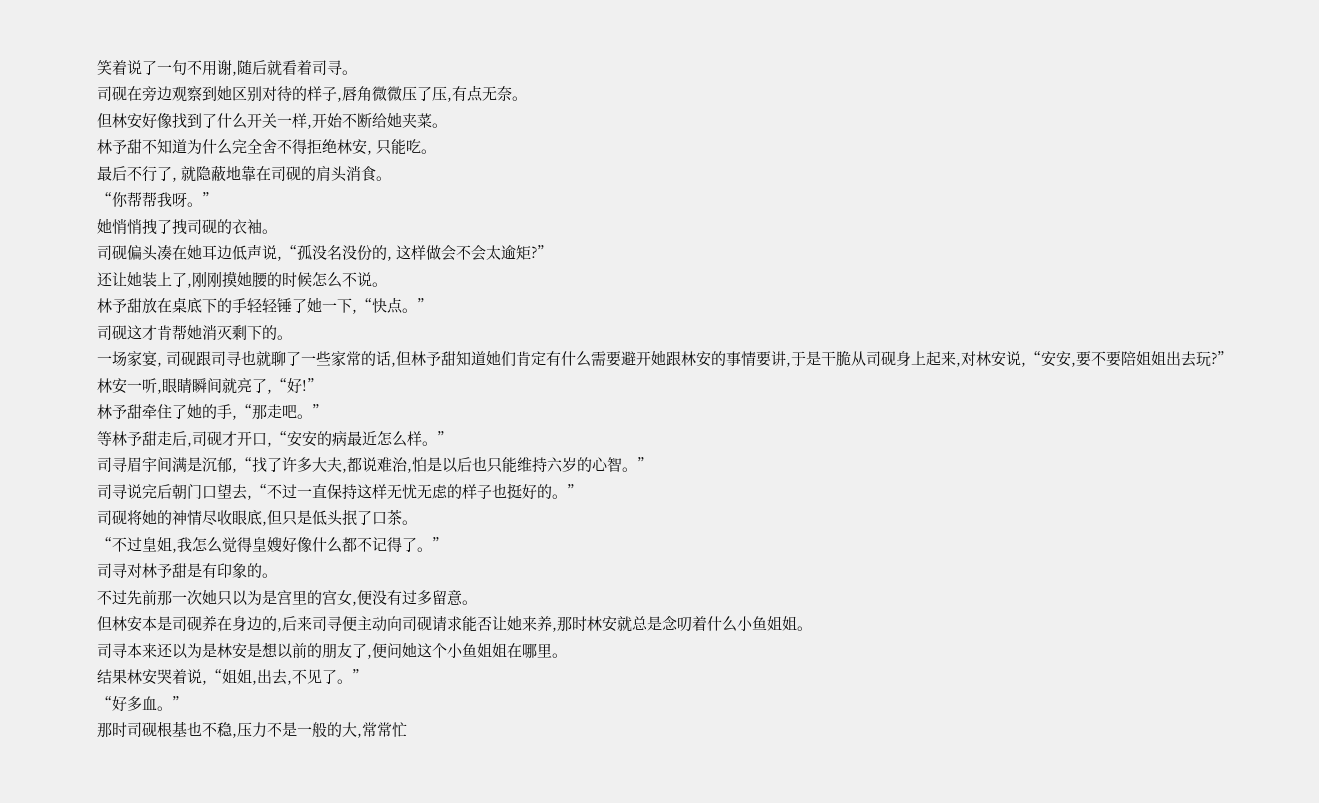笑着说了一句不用谢,随后就看着司寻。
司砚在旁边观察到她区别对待的样子,唇角微微压了压,有点无奈。
但林安好像找到了什么开关一样,开始不断给她夹菜。
林予甜不知道为什么完全舍不得拒绝林安, 只能吃。
最后不行了, 就隐蔽地靠在司砚的肩头消食。
“你帮帮我呀。”
她悄悄拽了拽司砚的衣袖。
司砚偏头凑在她耳边低声说,“孤没名没份的, 这样做会不会太逾矩?”
还让她装上了,刚刚摸她腰的时候怎么不说。
林予甜放在桌底下的手轻轻锤了她一下,“快点。”
司砚这才肯帮她消灭剩下的。
一场家宴, 司砚跟司寻也就聊了一些家常的话,但林予甜知道她们肯定有什么需要避开她跟林安的事情要讲,于是干脆从司砚身上起来,对林安说,“安安,要不要陪姐姐出去玩?”
林安一听,眼睛瞬间就亮了,“好!”
林予甜牵住了她的手,“那走吧。”
等林予甜走后,司砚才开口,“安安的病最近怎么样。”
司寻眉宇间满是沉郁,“找了许多大夫,都说难治,怕是以后也只能维持六岁的心智。”
司寻说完后朝门口望去,“不过一直保持这样无忧无虑的样子也挺好的。”
司砚将她的神情尽收眼底,但只是低头抿了口茶。
“不过皇姐,我怎么觉得皇嫂好像什么都不记得了。”
司寻对林予甜是有印象的。
不过先前那一次她只以为是宫里的宫女,便没有过多留意。
但林安本是司砚养在身边的,后来司寻便主动向司砚请求能否让她来养,那时林安就总是念叨着什么小鱼姐姐。
司寻本来还以为是林安是想以前的朋友了,便问她这个小鱼姐姐在哪里。
结果林安哭着说,“姐姐,出去,不见了。”
“好多血。”
那时司砚根基也不稳,压力不是一般的大,常常忙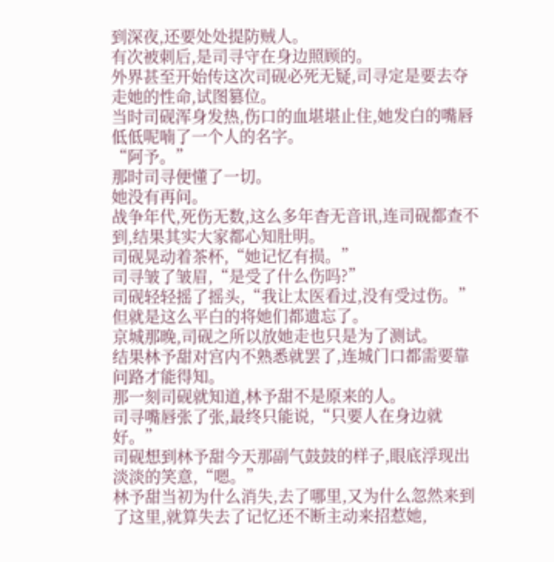到深夜,还要处处提防贼人。
有次被刺后,是司寻守在身边照顾的。
外界甚至开始传这次司砚必死无疑,司寻定是要去夺走她的性命,试图篡位。
当时司砚浑身发热,伤口的血堪堪止住,她发白的嘴唇低低呢喃了一个人的名字。
“阿予。”
那时司寻便懂了一切。
她没有再问。
战争年代,死伤无数,这么多年杳无音讯,连司砚都查不到,结果其实大家都心知肚明。
司砚晃动着茶杯,“她记忆有损。”
司寻皱了皱眉,“是受了什么伤吗?”
司砚轻轻摇了摇头,“我让太医看过,没有受过伤。”
但就是这么平白的将她们都遗忘了。
京城那晚,司砚之所以放她走也只是为了测试。
结果林予甜对宫内不熟悉就罢了,连城门口都需要靠问路才能得知。
那一刻司砚就知道,林予甜不是原来的人。
司寻嘴唇张了张,最终只能说,“只要人在身边就好。”
司砚想到林予甜今天那副气鼓鼓的样子,眼底浮现出淡淡的笑意,“嗯。”
林予甜当初为什么消失,去了哪里,又为什么忽然来到了这里,就算失去了记忆还不断主动来招惹她,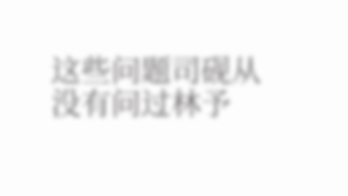这些问题司砚从没有问过林予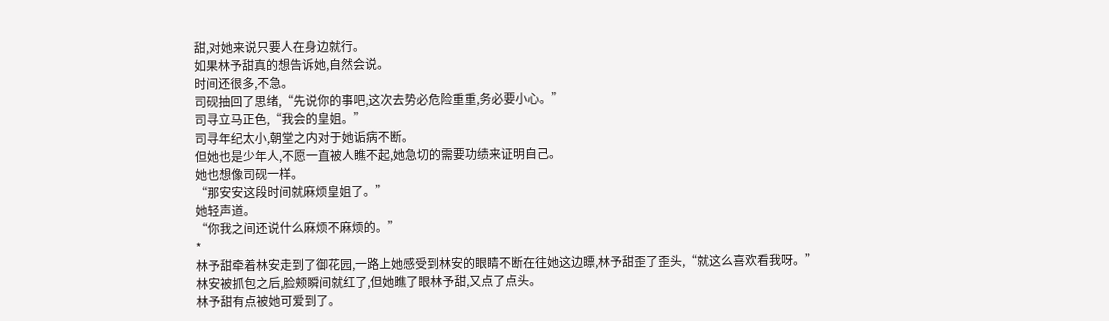甜,对她来说只要人在身边就行。
如果林予甜真的想告诉她,自然会说。
时间还很多,不急。
司砚抽回了思绪,“先说你的事吧,这次去势必危险重重,务必要小心。”
司寻立马正色,“我会的皇姐。”
司寻年纪太小,朝堂之内对于她诟病不断。
但她也是少年人,不愿一直被人瞧不起,她急切的需要功绩来证明自己。
她也想像司砚一样。
“那安安这段时间就麻烦皇姐了。”
她轻声道。
“你我之间还说什么麻烦不麻烦的。”
*
林予甜牵着林安走到了御花园,一路上她感受到林安的眼睛不断在往她这边瞟,林予甜歪了歪头,“就这么喜欢看我呀。”
林安被抓包之后,脸颊瞬间就红了,但她瞧了眼林予甜,又点了点头。
林予甜有点被她可爱到了。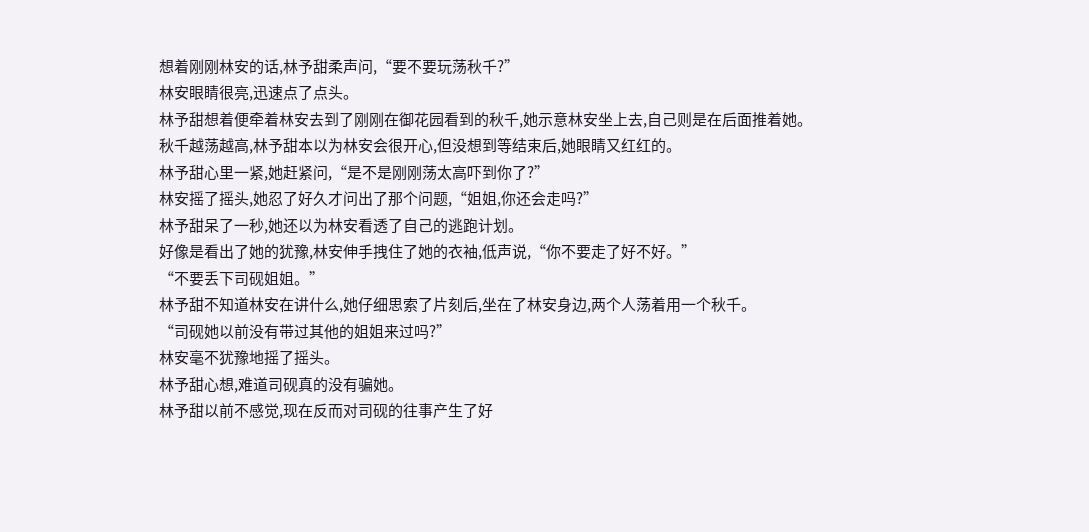想着刚刚林安的话,林予甜柔声问,“要不要玩荡秋千?”
林安眼睛很亮,迅速点了点头。
林予甜想着便牵着林安去到了刚刚在御花园看到的秋千,她示意林安坐上去,自己则是在后面推着她。
秋千越荡越高,林予甜本以为林安会很开心,但没想到等结束后,她眼睛又红红的。
林予甜心里一紧,她赶紧问,“是不是刚刚荡太高吓到你了?”
林安摇了摇头,她忍了好久才问出了那个问题,“姐姐,你还会走吗?”
林予甜呆了一秒,她还以为林安看透了自己的逃跑计划。
好像是看出了她的犹豫,林安伸手拽住了她的衣袖,低声说,“你不要走了好不好。”
“不要丢下司砚姐姐。”
林予甜不知道林安在讲什么,她仔细思索了片刻后,坐在了林安身边,两个人荡着用一个秋千。
“司砚她以前没有带过其他的姐姐来过吗?”
林安毫不犹豫地摇了摇头。
林予甜心想,难道司砚真的没有骗她。
林予甜以前不感觉,现在反而对司砚的往事产生了好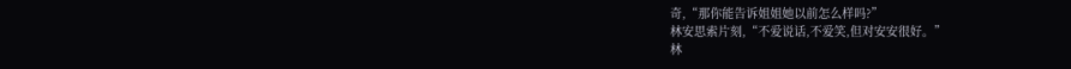奇,“那你能告诉姐姐她以前怎么样吗?”
林安思索片刻,“不爱说话,不爱笑,但对安安很好。”
林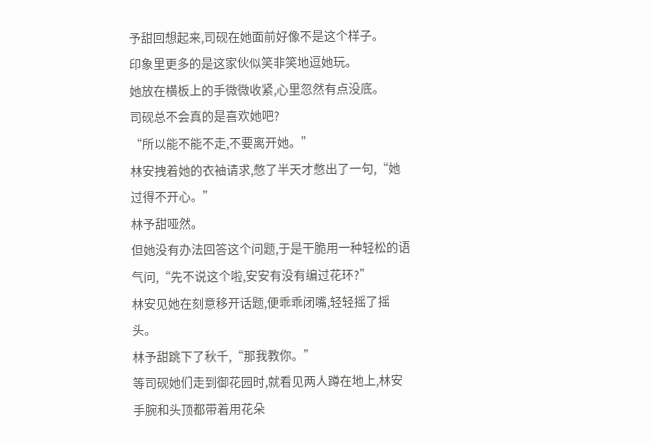予甜回想起来,司砚在她面前好像不是这个样子。
印象里更多的是这家伙似笑非笑地逗她玩。
她放在横板上的手微微收紧,心里忽然有点没底。
司砚总不会真的是喜欢她吧?
“所以能不能不走,不要离开她。”
林安拽着她的衣袖请求,憋了半天才憋出了一句,“她过得不开心。”
林予甜哑然。
但她没有办法回答这个问题,于是干脆用一种轻松的语气问,“先不说这个啦,安安有没有编过花环?”
林安见她在刻意移开话题,便乖乖闭嘴,轻轻摇了摇头。
林予甜跳下了秋千,“那我教你。”
等司砚她们走到御花园时,就看见两人蹲在地上,林安手腕和头顶都带着用花朵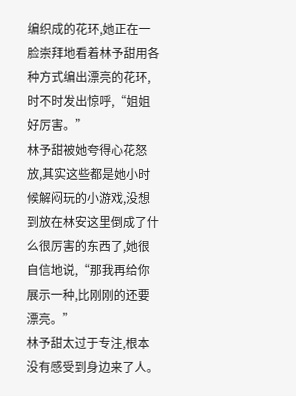编织成的花环,她正在一脸崇拜地看着林予甜用各种方式编出漂亮的花环,时不时发出惊呼,“姐姐好厉害。”
林予甜被她夸得心花怒放,其实这些都是她小时候解闷玩的小游戏,没想到放在林安这里倒成了什么很厉害的东西了,她很自信地说,“那我再给你展示一种,比刚刚的还要漂亮。”
林予甜太过于专注,根本没有感受到身边来了人。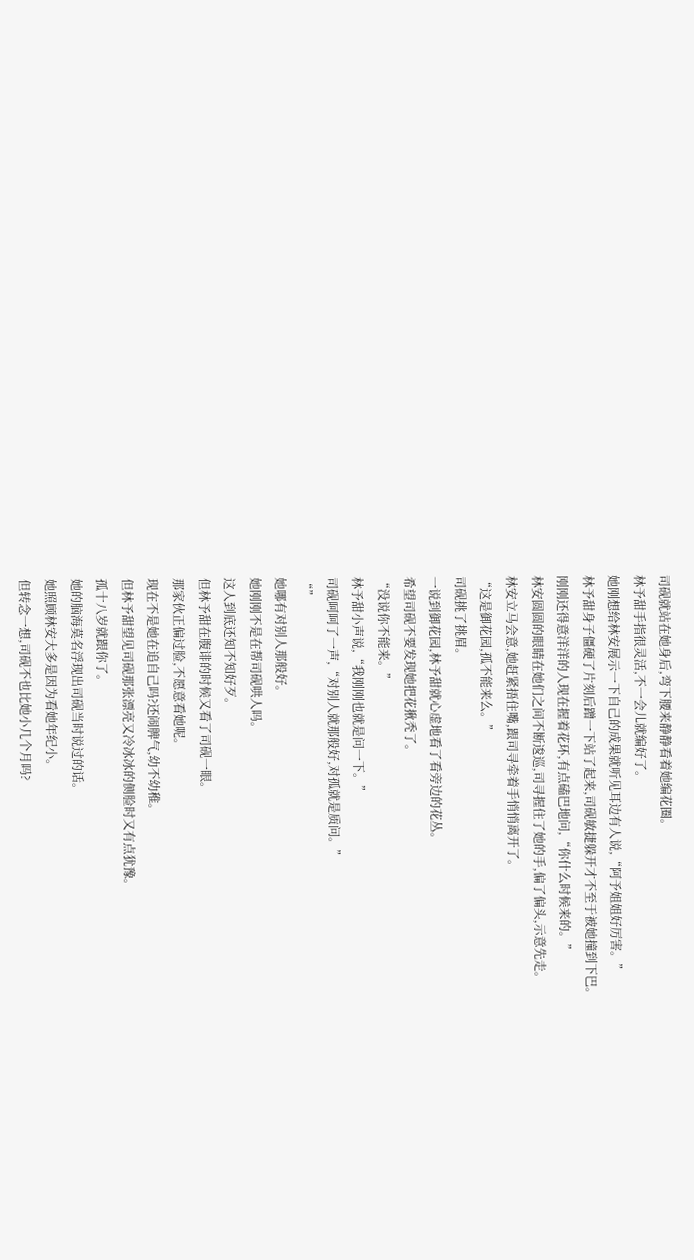司砚就站在她身后,弯下腰来静静看着她编花圈。
林予甜手指很灵活,不一会儿就编好了。
她刚想给林安展示一下自己的成果就听见耳边有人说,“阿予姐姐好厉害。”
林予甜身子僵硬了片刻后蹭一下站了起来,司砚敏捷躲开才不至于被她撞到下巴。
刚刚还得意洋洋的人现在握着花环,有点磕巴地问,“你什么时候来的。”
林安圆圆的眼睛在她们之间不断逡巡,司寻握住了她的手,偏了偏头,示意先走。
林安立马会意,她赶紧捂住嘴,跟司寻牵着手悄悄离开了。
“这是御花园,孤不能来么。”
司砚挑了挑眉。
一说到御花园,林予甜就心虚地看了看旁边的花丛。
希望司砚不要发现她把花揪秃了。
“没说你不能来。”
林予甜小声说,“我刚刚也就是问一下。”
司砚呵呵了一声,“对别人就那般好,对孤就是质问。”
“”
她哪有对别人那般好。
她刚刚不是在帮司砚哄人吗。
这人到底还知不知好歹。
但林予甜在腹诽的时候又看了司砚一眼。
那家伙正偏过脸,不愿意看她呢。
现在不是她在追自己吗?还闹脾气,幼不幼稚。
但林予甜望见司砚那张漂亮又冷冰冰的侧脸时又有点犹豫。
孤十八岁就跟你了。
她的脑海莫名浮现出司砚当时说过的话。
她照顾林安大多是因为看她年纪小。
但转念一想,司砚不也比她小几个月吗?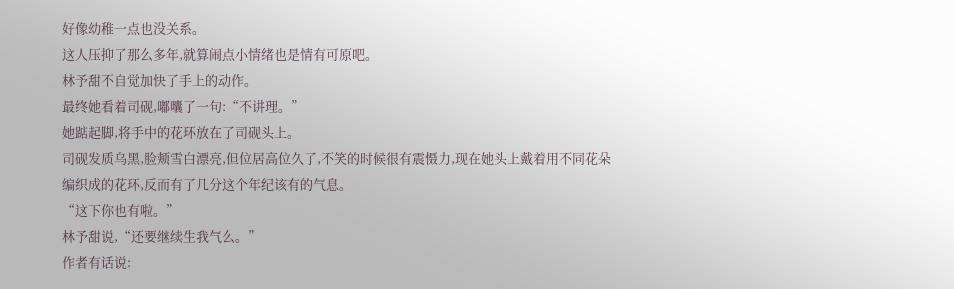好像幼稚一点也没关系。
这人压抑了那么多年,就算闹点小情绪也是情有可原吧。
林予甜不自觉加快了手上的动作。
最终她看着司砚,嘟囔了一句:“不讲理。”
她踮起脚,将手中的花环放在了司砚头上。
司砚发质乌黑,脸颊雪白漂亮,但位居高位久了,不笑的时候很有震慑力,现在她头上戴着用不同花朵编织成的花环,反而有了几分这个年纪该有的气息。
“这下你也有啦。”
林予甜说,“还要继续生我气么。”
作者有话说: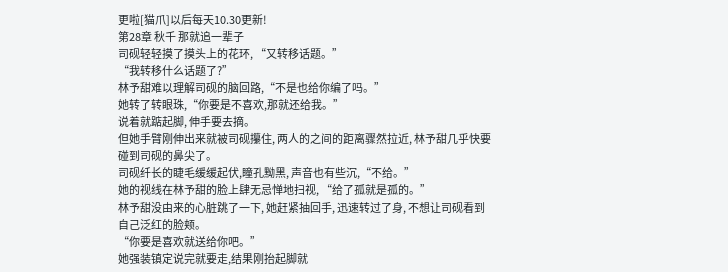更啦[猫爪]以后每天10.30更新!
第28章 秋千 那就追一辈子
司砚轻轻摸了摸头上的花环, “又转移话题。”
“我转移什么话题了?”
林予甜难以理解司砚的脑回路,“不是也给你编了吗。”
她转了转眼珠,“你要是不喜欢,那就还给我。”
说着就踮起脚, 伸手要去摘。
但她手臂刚伸出来就被司砚攥住, 两人的之间的距离骤然拉近, 林予甜几乎快要碰到司砚的鼻尖了。
司砚纤长的睫毛缓缓起伏,瞳孔黝黑, 声音也有些沉,“不给。”
她的视线在林予甜的脸上肆无忌惮地扫视, “给了孤就是孤的。”
林予甜没由来的心脏跳了一下, 她赶紧抽回手, 迅速转过了身, 不想让司砚看到自己泛红的脸颊。
“你要是喜欢就送给你吧。”
她强装镇定说完就要走,结果刚抬起脚就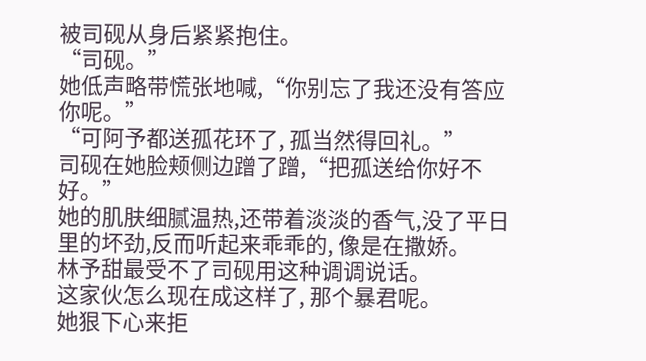被司砚从身后紧紧抱住。
“司砚。”
她低声略带慌张地喊,“你别忘了我还没有答应你呢。”
“可阿予都送孤花环了, 孤当然得回礼。”
司砚在她脸颊侧边蹭了蹭,“把孤送给你好不好。”
她的肌肤细腻温热,还带着淡淡的香气,没了平日里的坏劲,反而听起来乖乖的, 像是在撒娇。
林予甜最受不了司砚用这种调调说话。
这家伙怎么现在成这样了, 那个暴君呢。
她狠下心来拒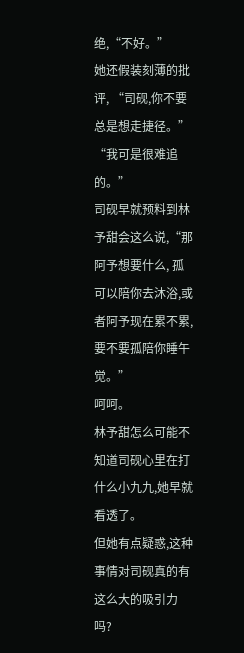绝,“不好。”
她还假装刻薄的批评, “司砚,你不要总是想走捷径。”
“我可是很难追的。”
司砚早就预料到林予甜会这么说,“那阿予想要什么, 孤可以陪你去沐浴,或者阿予现在累不累,要不要孤陪你睡午觉。”
呵呵。
林予甜怎么可能不知道司砚心里在打什么小九九,她早就看透了。
但她有点疑惑,这种事情对司砚真的有这么大的吸引力吗?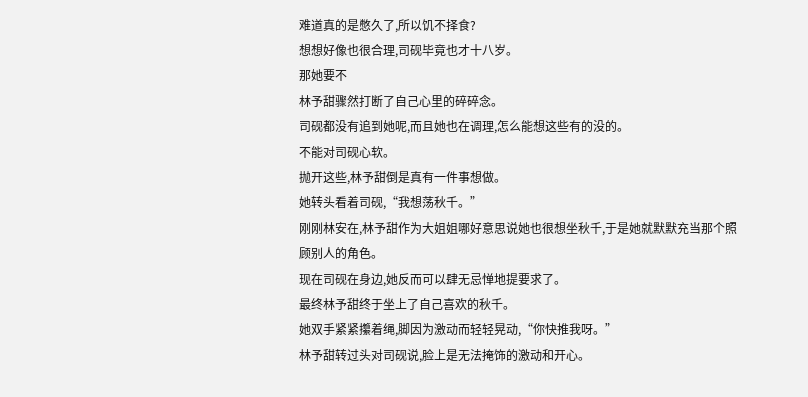难道真的是憋久了,所以饥不择食?
想想好像也很合理,司砚毕竟也才十八岁。
那她要不
林予甜骤然打断了自己心里的碎碎念。
司砚都没有追到她呢,而且她也在调理,怎么能想这些有的没的。
不能对司砚心软。
抛开这些,林予甜倒是真有一件事想做。
她转头看着司砚,“我想荡秋千。”
刚刚林安在,林予甜作为大姐姐哪好意思说她也很想坐秋千,于是她就默默充当那个照顾别人的角色。
现在司砚在身边,她反而可以肆无忌惮地提要求了。
最终林予甜终于坐上了自己喜欢的秋千。
她双手紧紧攥着绳,脚因为激动而轻轻晃动,“你快推我呀。”
林予甜转过头对司砚说,脸上是无法掩饰的激动和开心。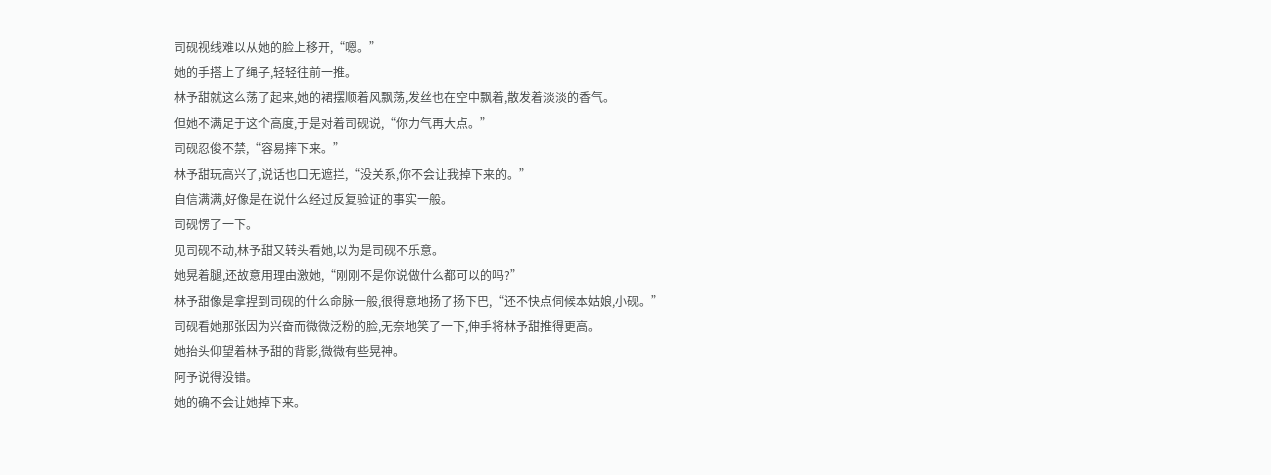司砚视线难以从她的脸上移开,“嗯。”
她的手搭上了绳子,轻轻往前一推。
林予甜就这么荡了起来,她的裙摆顺着风飘荡,发丝也在空中飘着,散发着淡淡的香气。
但她不满足于这个高度,于是对着司砚说,“你力气再大点。”
司砚忍俊不禁,“容易摔下来。”
林予甜玩高兴了,说话也口无遮拦,“没关系,你不会让我掉下来的。”
自信满满,好像是在说什么经过反复验证的事实一般。
司砚愣了一下。
见司砚不动,林予甜又转头看她,以为是司砚不乐意。
她晃着腿,还故意用理由激她,“刚刚不是你说做什么都可以的吗?”
林予甜像是拿捏到司砚的什么命脉一般,很得意地扬了扬下巴,“还不快点伺候本姑娘,小砚。”
司砚看她那张因为兴奋而微微泛粉的脸,无奈地笑了一下,伸手将林予甜推得更高。
她抬头仰望着林予甜的背影,微微有些晃神。
阿予说得没错。
她的确不会让她掉下来。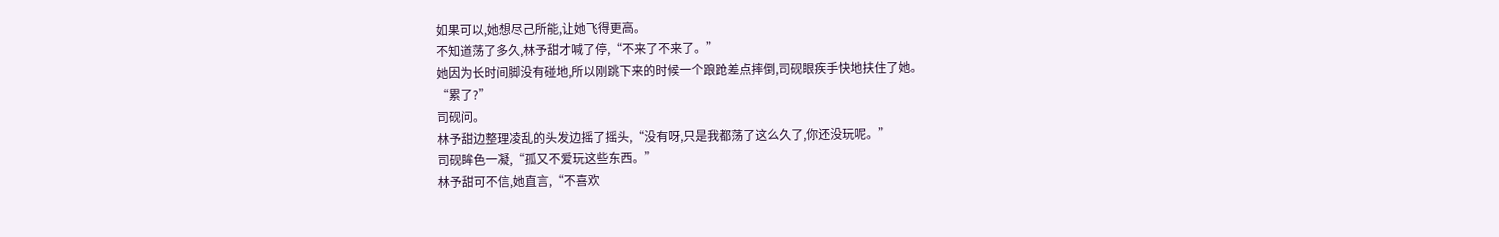如果可以,她想尽己所能,让她飞得更高。
不知道荡了多久,林予甜才喊了停,“不来了不来了。”
她因为长时间脚没有碰地,所以刚跳下来的时候一个踉跄差点摔倒,司砚眼疾手快地扶住了她。
“累了?”
司砚问。
林予甜边整理凌乱的头发边摇了摇头,“没有呀,只是我都荡了这么久了,你还没玩呢。”
司砚眸色一凝,“孤又不爱玩这些东西。”
林予甜可不信,她直言,“不喜欢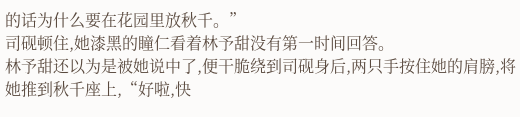的话为什么要在花园里放秋千。”
司砚顿住,她漆黑的瞳仁看着林予甜没有第一时间回答。
林予甜还以为是被她说中了,便干脆绕到司砚身后,两只手按住她的肩膀,将她推到秋千座上,“好啦,快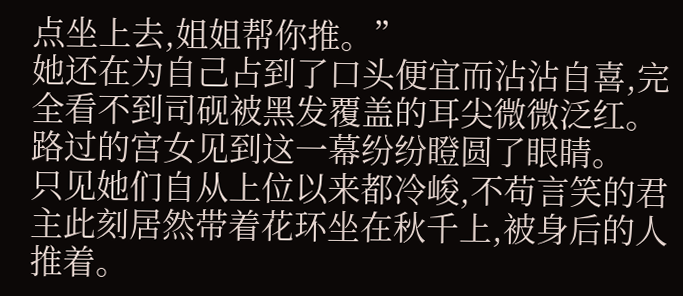点坐上去,姐姐帮你推。”
她还在为自己占到了口头便宜而沾沾自喜,完全看不到司砚被黑发覆盖的耳尖微微泛红。
路过的宫女见到这一幕纷纷瞪圆了眼睛。
只见她们自从上位以来都冷峻,不苟言笑的君主此刻居然带着花环坐在秋千上,被身后的人推着。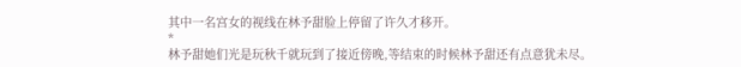其中一名宫女的视线在林予甜脸上停留了许久才移开。
*
林予甜她们光是玩秋千就玩到了接近傍晚,等结束的时候林予甜还有点意犹未尽。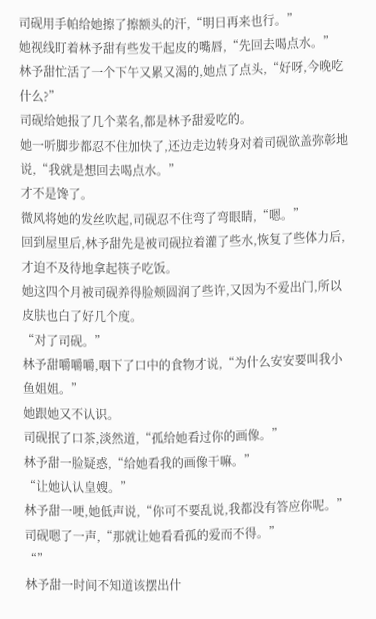司砚用手帕给她擦了擦额头的汗,“明日再来也行。”
她视线盯着林予甜有些发干起皮的嘴唇,“先回去喝点水。”
林予甜忙活了一个下午又累又渴的,她点了点头,“好呀,今晚吃什么?”
司砚给她报了几个菜名,都是林予甜爱吃的。
她一听脚步都忍不住加快了,还边走边转身对着司砚欲盖弥彰地说,“我就是想回去喝点水。”
才不是馋了。
微风将她的发丝吹起,司砚忍不住弯了弯眼睛,“嗯。”
回到屋里后,林予甜先是被司砚拉着灌了些水,恢复了些体力后,才迫不及待地拿起筷子吃饭。
她这四个月被司砚养得脸颊圆润了些许,又因为不爱出门,所以皮肤也白了好几个度。
“对了司砚。”
林予甜嚼嚼嚼,咽下了口中的食物才说,“为什么安安要叫我小鱼姐姐。”
她跟她又不认识。
司砚抿了口茶,淡然道,“孤给她看过你的画像。”
林予甜一脸疑惑,“给她看我的画像干嘛。”
“让她认认皇嫂。”
林予甜一哽,她低声说,“你可不要乱说,我都没有答应你呢。”
司砚嗯了一声,“那就让她看看孤的爱而不得。”
“”
林予甜一时间不知道该摆出什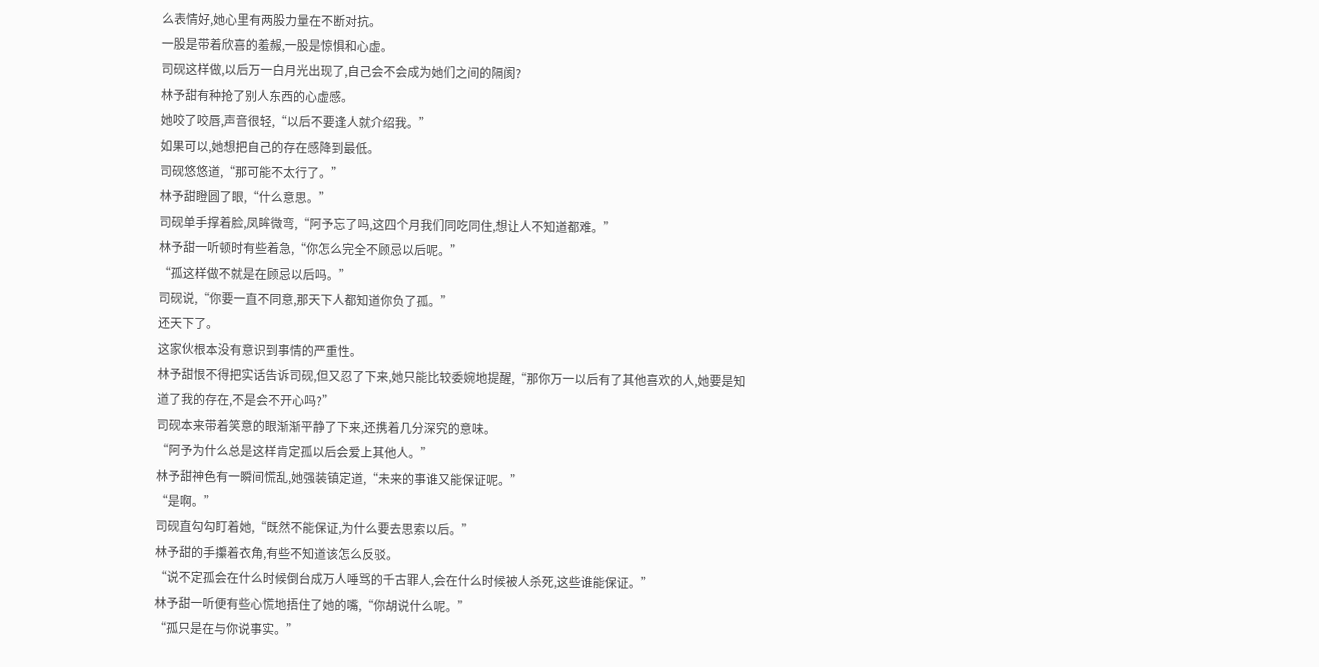么表情好,她心里有两股力量在不断对抗。
一股是带着欣喜的羞赧,一股是惊惧和心虚。
司砚这样做,以后万一白月光出现了,自己会不会成为她们之间的隔阂?
林予甜有种抢了别人东西的心虚感。
她咬了咬唇,声音很轻,“以后不要逢人就介绍我。”
如果可以,她想把自己的存在感降到最低。
司砚悠悠道,“那可能不太行了。”
林予甜瞪圆了眼,“什么意思。”
司砚单手撑着脸,凤眸微弯,“阿予忘了吗,这四个月我们同吃同住,想让人不知道都难。”
林予甜一听顿时有些着急,“你怎么完全不顾忌以后呢。”
“孤这样做不就是在顾忌以后吗。”
司砚说,“你要一直不同意,那天下人都知道你负了孤。”
还天下了。
这家伙根本没有意识到事情的严重性。
林予甜恨不得把实话告诉司砚,但又忍了下来,她只能比较委婉地提醒,“那你万一以后有了其他喜欢的人,她要是知道了我的存在,不是会不开心吗?”
司砚本来带着笑意的眼渐渐平静了下来,还携着几分深究的意味。
“阿予为什么总是这样肯定孤以后会爱上其他人。”
林予甜神色有一瞬间慌乱,她强装镇定道,“未来的事谁又能保证呢。”
“是啊。”
司砚直勾勾盯着她,“既然不能保证,为什么要去思索以后。”
林予甜的手攥着衣角,有些不知道该怎么反驳。
“说不定孤会在什么时候倒台成万人唾骂的千古罪人,会在什么时候被人杀死,这些谁能保证。”
林予甜一听便有些心慌地捂住了她的嘴,“你胡说什么呢。”
“孤只是在与你说事实。”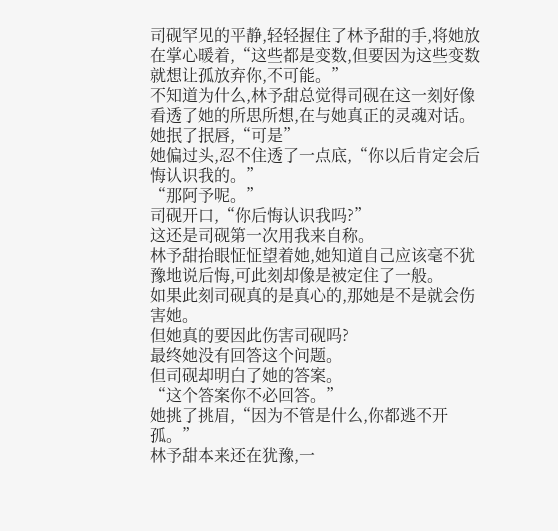司砚罕见的平静,轻轻握住了林予甜的手,将她放在掌心暖着,“这些都是变数,但要因为这些变数就想让孤放弃你,不可能。”
不知道为什么,林予甜总觉得司砚在这一刻好像看透了她的所思所想,在与她真正的灵魂对话。
她抿了抿唇,“可是”
她偏过头,忍不住透了一点底,“你以后肯定会后悔认识我的。”
“那阿予呢。”
司砚开口,“你后悔认识我吗?”
这还是司砚第一次用我来自称。
林予甜抬眼怔怔望着她,她知道自己应该毫不犹豫地说后悔,可此刻却像是被定住了一般。
如果此刻司砚真的是真心的,那她是不是就会伤害她。
但她真的要因此伤害司砚吗?
最终她没有回答这个问题。
但司砚却明白了她的答案。
“这个答案你不必回答。”
她挑了挑眉,“因为不管是什么,你都逃不开孤。”
林予甜本来还在犹豫,一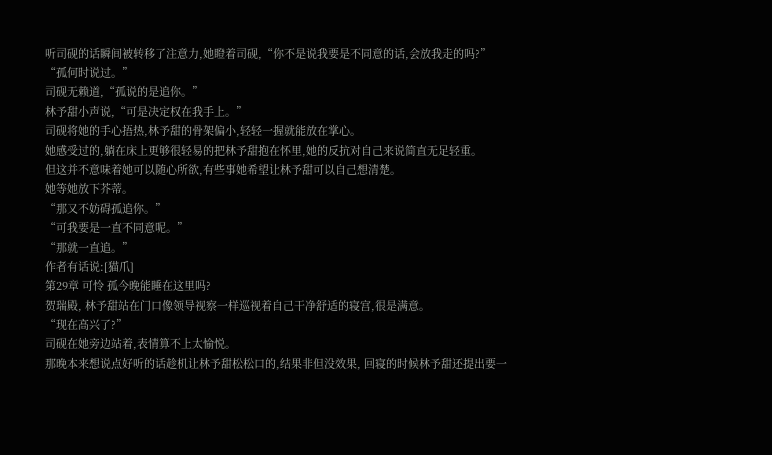听司砚的话瞬间被转移了注意力,她瞪着司砚,“你不是说我要是不同意的话,会放我走的吗?”
“孤何时说过。”
司砚无赖道,“孤说的是追你。”
林予甜小声说,“可是决定权在我手上。”
司砚将她的手心捂热,林予甜的骨架偏小,轻轻一握就能放在掌心。
她感受过的,躺在床上更够很轻易的把林予甜抱在怀里,她的反抗对自己来说简直无足轻重。
但这并不意味着她可以随心所欲,有些事她希望让林予甜可以自己想清楚。
她等她放下芥蒂。
“那又不妨碍孤追你。”
“可我要是一直不同意呢。”
“那就一直追。”
作者有话说:[猫爪]
第29章 可怜 孤今晚能睡在这里吗?
贺瑞殿, 林予甜站在门口像领导视察一样巡视着自己干净舒适的寝宫,很是满意。
“现在高兴了?”
司砚在她旁边站着,表情算不上太愉悦。
那晚本来想说点好听的话趁机让林予甜松松口的,结果非但没效果, 回寝的时候林予甜还提出要一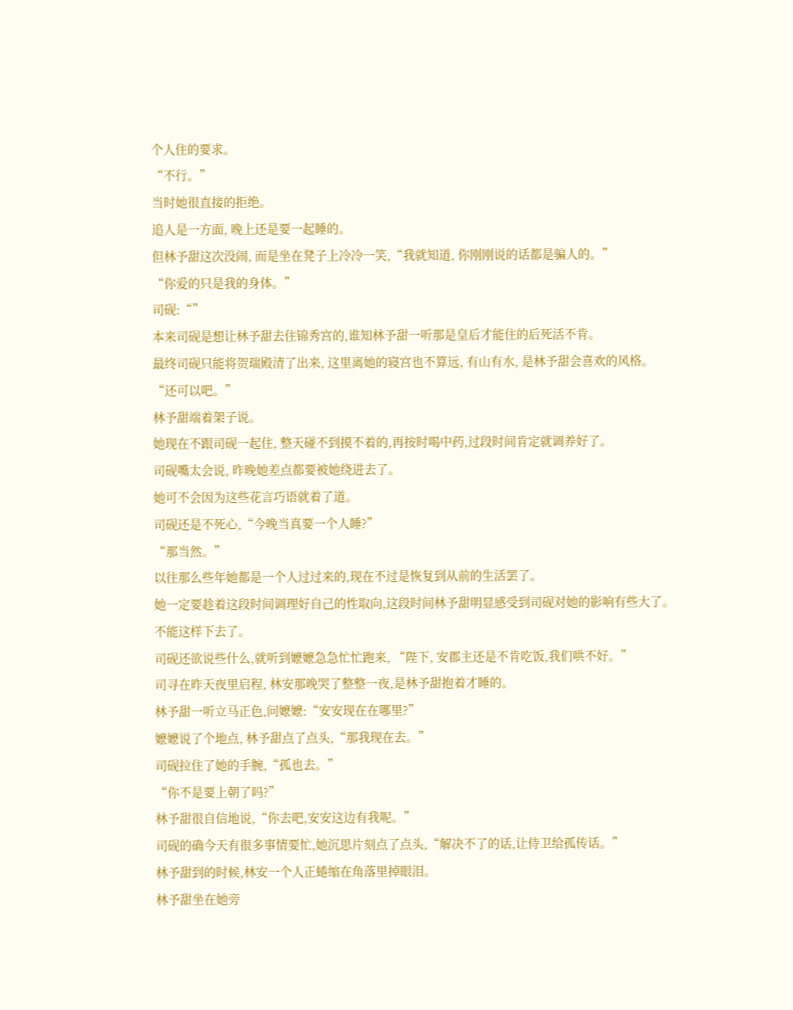个人住的要求。
“不行。”
当时她很直接的拒绝。
追人是一方面, 晚上还是要一起睡的。
但林予甜这次没闹, 而是坐在凳子上冷冷一笑,“我就知道, 你刚刚说的话都是骗人的。”
“你爱的只是我的身体。”
司砚:“”
本来司砚是想让林予甜去住锦秀宫的,谁知林予甜一听那是皇后才能住的后死活不肯。
最终司砚只能将贺瑞殿清了出来, 这里离她的寝宫也不算远, 有山有水, 是林予甜会喜欢的风格。
“还可以吧。”
林予甜端着架子说。
她现在不跟司砚一起住, 整天碰不到摸不着的,再按时喝中药,过段时间肯定就调养好了。
司砚嘴太会说, 昨晚她差点都要被她绕进去了。
她可不会因为这些花言巧语就着了道。
司砚还是不死心,“今晚当真要一个人睡?”
“那当然。”
以往那么些年她都是一个人过过来的,现在不过是恢复到从前的生活罢了。
她一定要趁着这段时间调理好自己的性取向,这段时间林予甜明显感受到司砚对她的影响有些大了。
不能这样下去了。
司砚还欲说些什么,就听到嬷嬷急急忙忙跑来, “陛下, 安郡主还是不肯吃饭,我们哄不好。”
司寻在昨天夜里启程, 林安那晚哭了整整一夜,是林予甜抱着才睡的。
林予甜一听立马正色,问嬷嬷:“安安现在在哪里?”
嬷嬷说了个地点, 林予甜点了点头,“那我现在去。”
司砚拉住了她的手腕,“孤也去。”
“你不是要上朝了吗?”
林予甜很自信地说,“你去吧,安安这边有我呢。”
司砚的确今天有很多事情要忙,她沉思片刻点了点头,“解决不了的话,让侍卫给孤传话。”
林予甜到的时候,林安一个人正蜷缩在角落里掉眼泪。
林予甜坐在她旁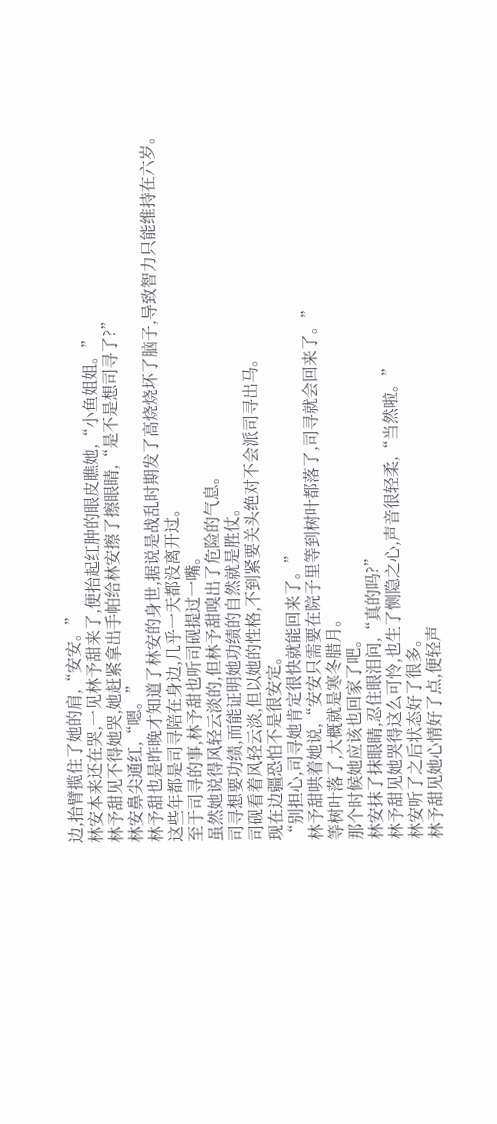边,抬臂揽住了她的肩,“安安。”
林安本来还在哭,一见林予甜来了,便抬起红肿的眼皮瞧她,“小鱼姐姐。”
林予甜见不得她哭,她赶紧拿出手帕给林安擦了擦眼睛,“是不是想司寻了?”
林安鼻尖通红,“嗯。”
林予甜也是昨晚才知道了林安的身世,据说是战乱时期发了高烧烧坏了脑子,导致智力只能维持在六岁。
这些年都是司寻陪在身边,几乎一天都没离开过。
至于司寻的事,林予甜也听司砚提过一嘴。
虽然她说得风轻云淡的,但林予甜嗅出了危险的气息。
司寻想要功绩,而能证明她功绩的自然就是胜仗。
司砚看着风轻云淡,但以她的性格,不到紧要关头绝对不会派司寻出马。
现在边疆恐怕不是很安定。
“别担心,司寻她肯定很快就能回来了。”
林予甜哄着她说,“安安只需要在院子里等到树叶都落了,司寻就会回来了。”
等树叶落了,大概就是寒冬腊月。
那个时候她应该也回家了吧。
林安抹了抹眼睛,忍住眼泪问,“真的吗?”
林予甜见她哭得这么可怜,也生了恻隐之心,声音很轻柔,“当然啦。”
林安听了之后状态好了很多。
林予甜见她心情好了点,便轻声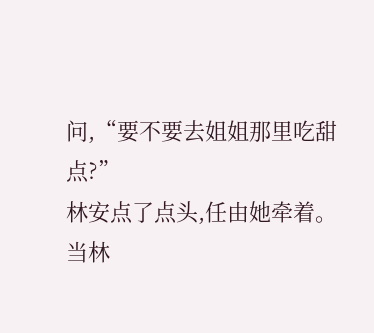问,“要不要去姐姐那里吃甜点?”
林安点了点头,任由她牵着。
当林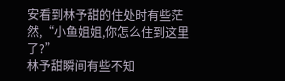安看到林予甜的住处时有些茫然,“小鱼姐姐,你怎么住到这里了?”
林予甜瞬间有些不知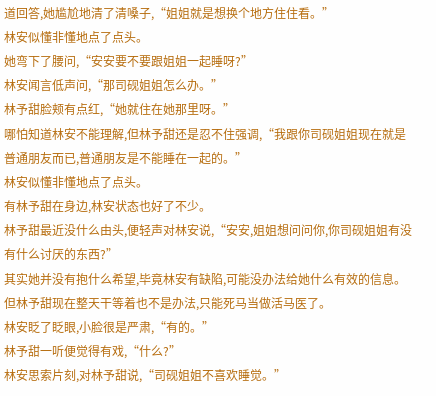道回答,她尴尬地清了清嗓子,“姐姐就是想换个地方住住看。”
林安似懂非懂地点了点头。
她弯下了腰问,“安安要不要跟姐姐一起睡呀?”
林安闻言低声问,“那司砚姐姐怎么办。”
林予甜脸颊有点红,“她就住在她那里呀。”
哪怕知道林安不能理解,但林予甜还是忍不住强调,“我跟你司砚姐姐现在就是普通朋友而已,普通朋友是不能睡在一起的。”
林安似懂非懂地点了点头。
有林予甜在身边,林安状态也好了不少。
林予甜最近没什么由头,便轻声对林安说,“安安,姐姐想问问你,你司砚姐姐有没有什么讨厌的东西?”
其实她并没有抱什么希望,毕竟林安有缺陷,可能没办法给她什么有效的信息。
但林予甜现在整天干等着也不是办法,只能死马当做活马医了。
林安眨了眨眼,小脸很是严肃,“有的。”
林予甜一听便觉得有戏,“什么?”
林安思索片刻,对林予甜说,“司砚姐姐不喜欢睡觉。”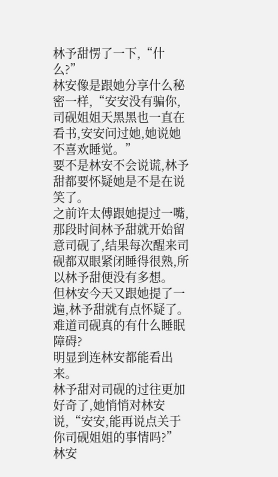林予甜愣了一下,“什么?”
林安像是跟她分享什么秘密一样,“安安没有骗你,司砚姐姐天黑黑也一直在看书,安安问过她,她说她不喜欢睡觉。”
要不是林安不会说谎,林予甜都要怀疑她是不是在说笑了。
之前许太傅跟她提过一嘴,那段时间林予甜就开始留意司砚了,结果每次醒来司砚都双眼紧闭睡得很熟,所以林予甜便没有多想。
但林安今天又跟她提了一遍,林予甜就有点怀疑了。
难道司砚真的有什么睡眠障碍?
明显到连林安都能看出来。
林予甜对司砚的过往更加好奇了,她悄悄对林安说,“安安,能再说点关于你司砚姐姐的事情吗?”
林安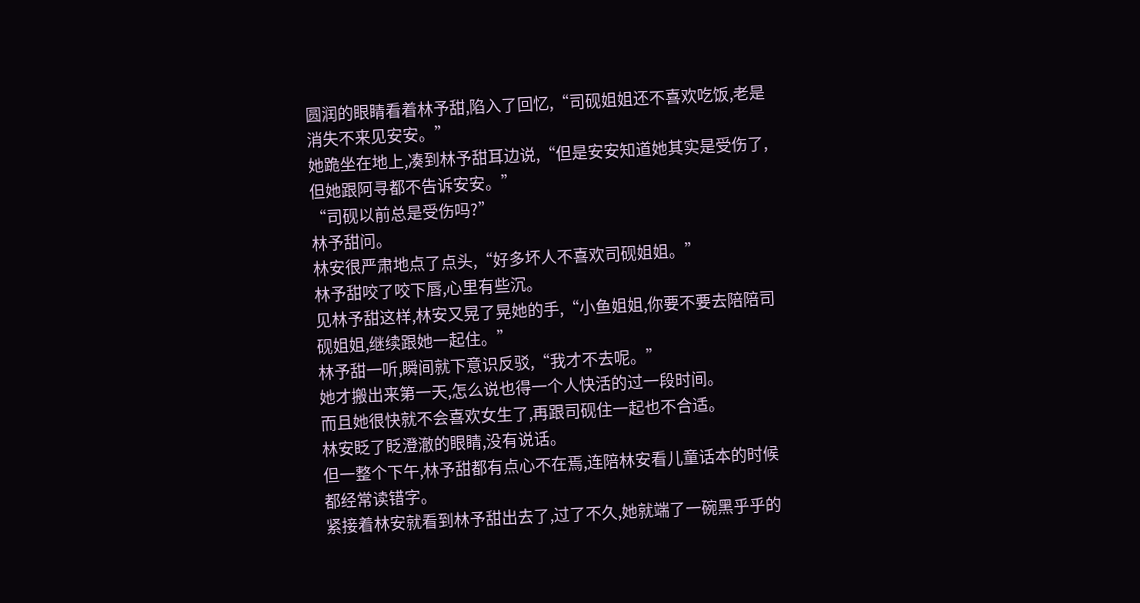圆润的眼睛看着林予甜,陷入了回忆,“司砚姐姐还不喜欢吃饭,老是消失不来见安安。”
她跪坐在地上,凑到林予甜耳边说,“但是安安知道她其实是受伤了,但她跟阿寻都不告诉安安。”
“司砚以前总是受伤吗?”
林予甜问。
林安很严肃地点了点头,“好多坏人不喜欢司砚姐姐。”
林予甜咬了咬下唇,心里有些沉。
见林予甜这样,林安又晃了晃她的手,“小鱼姐姐,你要不要去陪陪司砚姐姐,继续跟她一起住。”
林予甜一听,瞬间就下意识反驳,“我才不去呢。”
她才搬出来第一天,怎么说也得一个人快活的过一段时间。
而且她很快就不会喜欢女生了,再跟司砚住一起也不合适。
林安眨了眨澄澈的眼睛,没有说话。
但一整个下午,林予甜都有点心不在焉,连陪林安看儿童话本的时候都经常读错字。
紧接着林安就看到林予甜出去了,过了不久,她就端了一碗黑乎乎的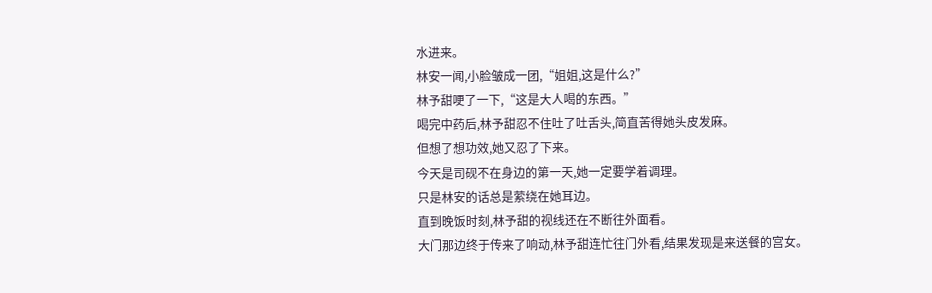水进来。
林安一闻,小脸皱成一团,“姐姐,这是什么?”
林予甜哽了一下,“这是大人喝的东西。”
喝完中药后,林予甜忍不住吐了吐舌头,简直苦得她头皮发麻。
但想了想功效,她又忍了下来。
今天是司砚不在身边的第一天,她一定要学着调理。
只是林安的话总是萦绕在她耳边。
直到晚饭时刻,林予甜的视线还在不断往外面看。
大门那边终于传来了响动,林予甜连忙往门外看,结果发现是来送餐的宫女。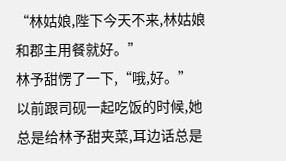“林姑娘,陛下今天不来,林姑娘和郡主用餐就好。”
林予甜愣了一下,“哦,好。”
以前跟司砚一起吃饭的时候,她总是给林予甜夹菜,耳边话总是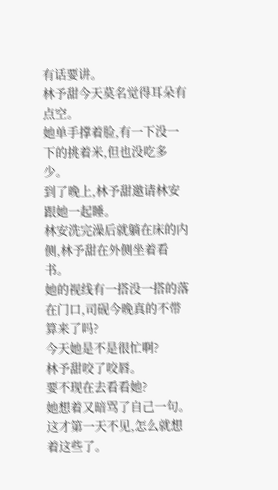有话要讲。
林予甜今天莫名觉得耳朵有点空。
她单手撑着脸,有一下没一下的挑着米,但也没吃多少。
到了晚上,林予甜邀请林安跟她一起睡。
林安洗完澡后就躺在床的内侧,林予甜在外侧坐着看书。
她的视线有一搭没一搭的落在门口,司砚今晚真的不带算来了吗?
今天她是不是很忙啊?
林予甜咬了咬唇。
要不现在去看看她?
她想着又暗骂了自己一句。
这才第一天不见,怎么就想着这些了。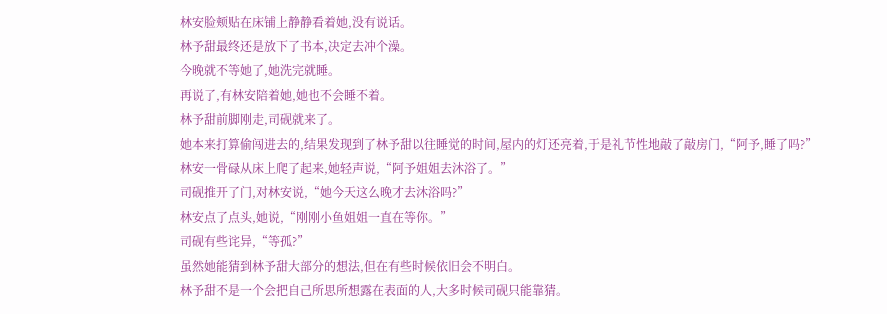林安脸颊贴在床铺上静静看着她,没有说话。
林予甜最终还是放下了书本,决定去冲个澡。
今晚就不等她了,她洗完就睡。
再说了,有林安陪着她,她也不会睡不着。
林予甜前脚刚走,司砚就来了。
她本来打算偷闯进去的,结果发现到了林予甜以往睡觉的时间,屋内的灯还亮着,于是礼节性地敲了敲房门,“阿予,睡了吗?”
林安一骨碌从床上爬了起来,她轻声说,“阿予姐姐去沐浴了。”
司砚推开了门,对林安说,“她今天这么晚才去沐浴吗?”
林安点了点头,她说,“刚刚小鱼姐姐一直在等你。”
司砚有些诧异,“等孤?”
虽然她能猜到林予甜大部分的想法,但在有些时候依旧会不明白。
林予甜不是一个会把自己所思所想露在表面的人,大多时候司砚只能靠猜。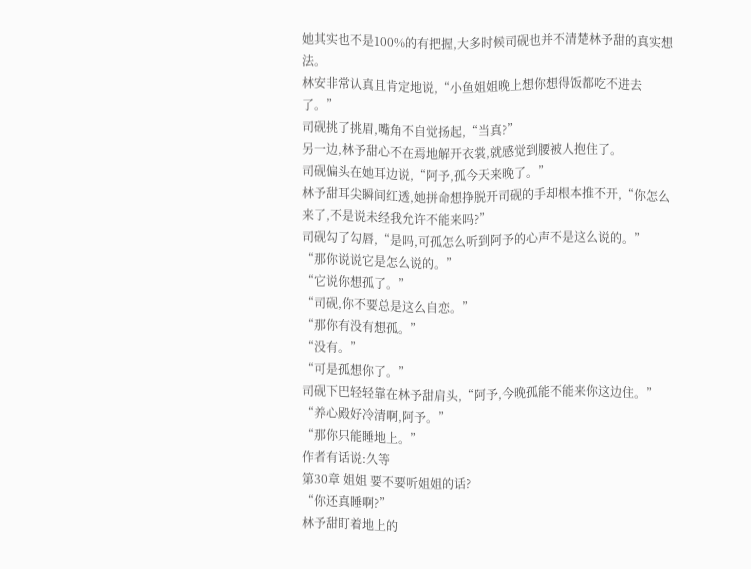她其实也不是100%的有把握,大多时候司砚也并不清楚林予甜的真实想法。
林安非常认真且肯定地说,“小鱼姐姐晚上想你想得饭都吃不进去了。”
司砚挑了挑眉,嘴角不自觉扬起,“当真?”
另一边,林予甜心不在焉地解开衣裳,就感觉到腰被人抱住了。
司砚偏头在她耳边说,“阿予,孤今天来晚了。”
林予甜耳尖瞬间红透,她拼命想挣脱开司砚的手却根本推不开,“你怎么来了,不是说未经我允许不能来吗?”
司砚勾了勾唇,“是吗,可孤怎么听到阿予的心声不是这么说的。”
“那你说说它是怎么说的。”
“它说你想孤了。”
“司砚,你不要总是这么自恋。”
“那你有没有想孤。”
“没有。”
“可是孤想你了。”
司砚下巴轻轻靠在林予甜肩头,“阿予,今晚孤能不能来你这边住。”
“养心殿好冷清啊,阿予。”
“那你只能睡地上。”
作者有话说:久等
第30章 姐姐 要不要听姐姐的话?
“你还真睡啊?”
林予甜盯着地上的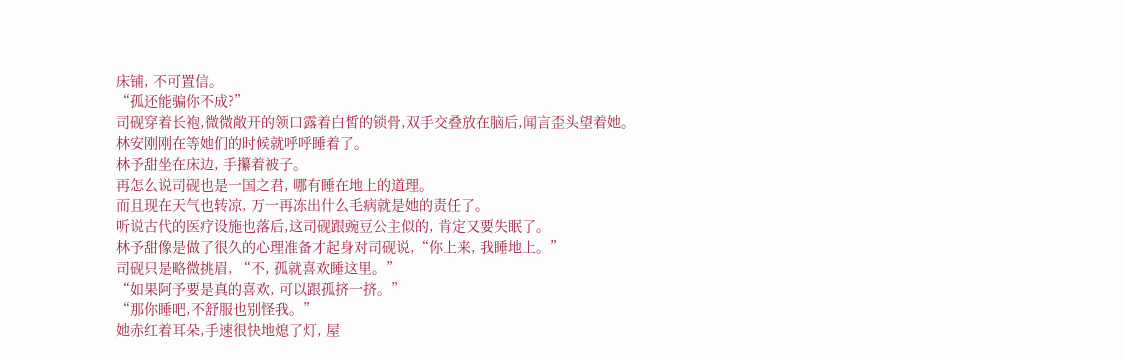床铺, 不可置信。
“孤还能骗你不成?”
司砚穿着长袍,微微敞开的领口露着白皙的锁骨,双手交叠放在脑后,闻言歪头望着她。
林安刚刚在等她们的时候就呼呼睡着了。
林予甜坐在床边, 手攥着被子。
再怎么说司砚也是一国之君, 哪有睡在地上的道理。
而且现在天气也转凉, 万一再冻出什么毛病就是她的责任了。
听说古代的医疗设施也落后,这司砚跟豌豆公主似的, 肯定又要失眠了。
林予甜像是做了很久的心理准备才起身对司砚说,“你上来, 我睡地上。”
司砚只是略微挑眉, “不, 孤就喜欢睡这里。”
“如果阿予要是真的喜欢, 可以跟孤挤一挤。”
“那你睡吧,不舒服也别怪我。”
她赤红着耳朵,手速很快地熄了灯, 屋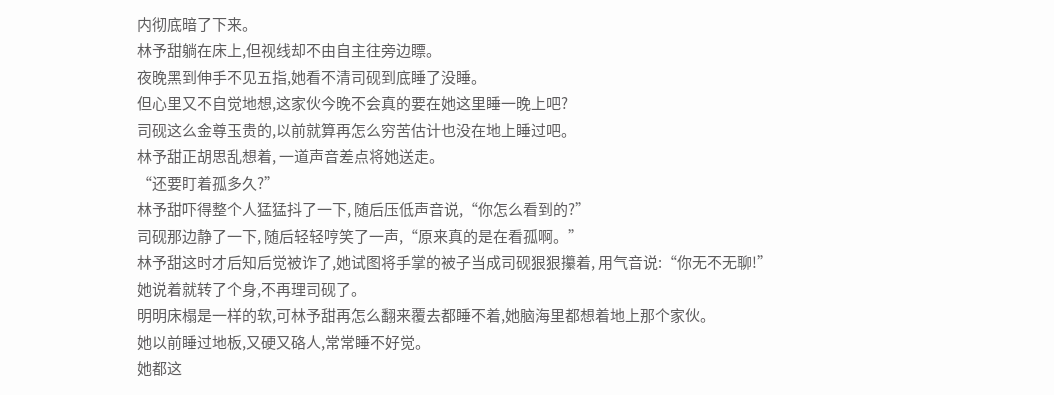内彻底暗了下来。
林予甜躺在床上,但视线却不由自主往旁边瞟。
夜晚黑到伸手不见五指,她看不清司砚到底睡了没睡。
但心里又不自觉地想,这家伙今晚不会真的要在她这里睡一晚上吧?
司砚这么金尊玉贵的,以前就算再怎么穷苦估计也没在地上睡过吧。
林予甜正胡思乱想着, 一道声音差点将她送走。
“还要盯着孤多久?”
林予甜吓得整个人猛猛抖了一下, 随后压低声音说,“你怎么看到的?”
司砚那边静了一下, 随后轻轻哼笑了一声,“原来真的是在看孤啊。”
林予甜这时才后知后觉被诈了,她试图将手掌的被子当成司砚狠狠攥着, 用气音说:“你无不无聊!”
她说着就转了个身,不再理司砚了。
明明床榻是一样的软,可林予甜再怎么翻来覆去都睡不着,她脑海里都想着地上那个家伙。
她以前睡过地板,又硬又硌人,常常睡不好觉。
她都这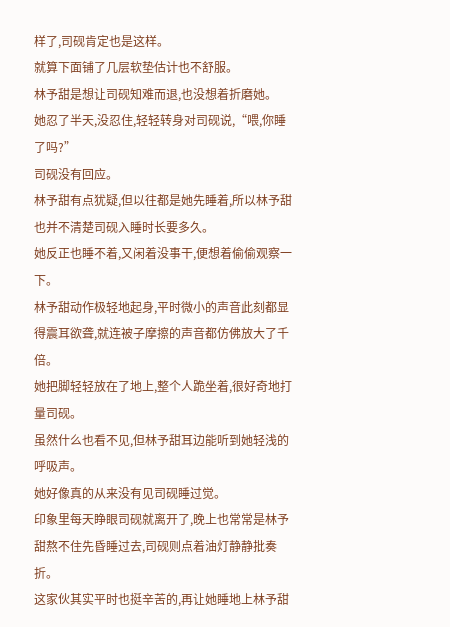样了,司砚肯定也是这样。
就算下面铺了几层软垫估计也不舒服。
林予甜是想让司砚知难而退,也没想着折磨她。
她忍了半天,没忍住,轻轻转身对司砚说,“喂,你睡了吗?”
司砚没有回应。
林予甜有点犹疑,但以往都是她先睡着,所以林予甜也并不清楚司砚入睡时长要多久。
她反正也睡不着,又闲着没事干,便想着偷偷观察一下。
林予甜动作极轻地起身,平时微小的声音此刻都显得震耳欲聋,就连被子摩擦的声音都仿佛放大了千倍。
她把脚轻轻放在了地上,整个人跪坐着,很好奇地打量司砚。
虽然什么也看不见,但林予甜耳边能听到她轻浅的呼吸声。
她好像真的从来没有见司砚睡过觉。
印象里每天睁眼司砚就离开了,晚上也常常是林予甜熬不住先昏睡过去,司砚则点着油灯静静批奏折。
这家伙其实平时也挺辛苦的,再让她睡地上林予甜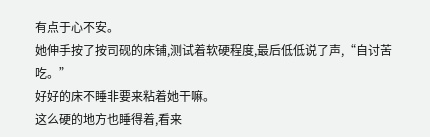有点于心不安。
她伸手按了按司砚的床铺,测试着软硬程度,最后低低说了声,“自讨苦吃。”
好好的床不睡非要来粘着她干嘛。
这么硬的地方也睡得着,看来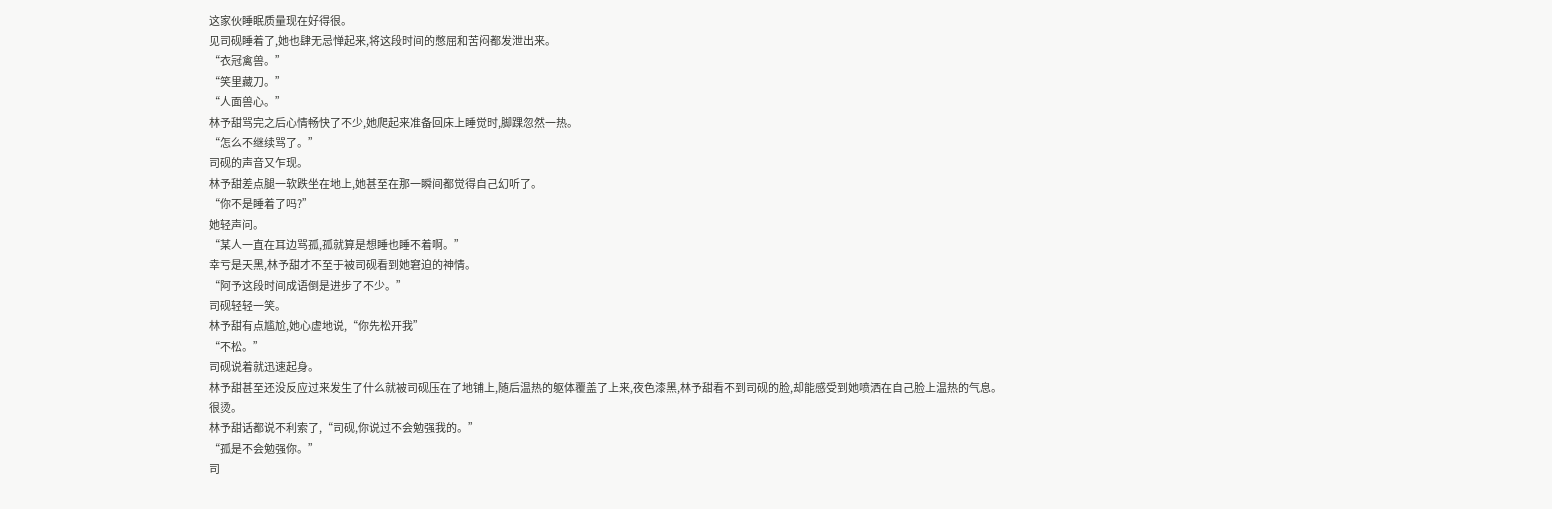这家伙睡眠质量现在好得很。
见司砚睡着了,她也肆无忌惮起来,将这段时间的憋屈和苦闷都发泄出来。
“衣冠禽兽。”
“笑里藏刀。”
“人面兽心。”
林予甜骂完之后心情畅快了不少,她爬起来准备回床上睡觉时,脚踝忽然一热。
“怎么不继续骂了。”
司砚的声音又乍现。
林予甜差点腿一软跌坐在地上,她甚至在那一瞬间都觉得自己幻听了。
“你不是睡着了吗?”
她轻声问。
“某人一直在耳边骂孤,孤就算是想睡也睡不着啊。”
幸亏是天黑,林予甜才不至于被司砚看到她窘迫的神情。
“阿予这段时间成语倒是进步了不少。”
司砚轻轻一笑。
林予甜有点尴尬,她心虚地说,“你先松开我”
“不松。”
司砚说着就迅速起身。
林予甜甚至还没反应过来发生了什么就被司砚压在了地铺上,随后温热的躯体覆盖了上来,夜色漆黑,林予甜看不到司砚的脸,却能感受到她喷洒在自己脸上温热的气息。
很烫。
林予甜话都说不利索了,“司砚,你说过不会勉强我的。”
“孤是不会勉强你。”
司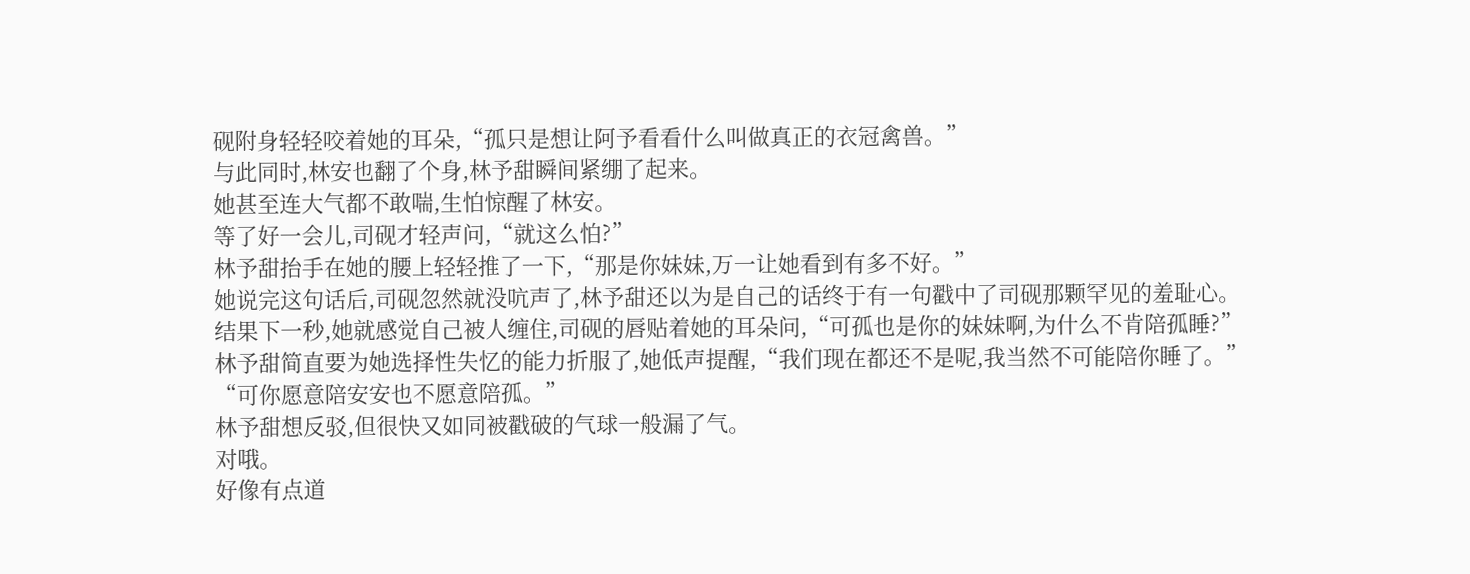砚附身轻轻咬着她的耳朵,“孤只是想让阿予看看什么叫做真正的衣冠禽兽。”
与此同时,林安也翻了个身,林予甜瞬间紧绷了起来。
她甚至连大气都不敢喘,生怕惊醒了林安。
等了好一会儿,司砚才轻声问,“就这么怕?”
林予甜抬手在她的腰上轻轻推了一下,“那是你妹妹,万一让她看到有多不好。”
她说完这句话后,司砚忽然就没吭声了,林予甜还以为是自己的话终于有一句戳中了司砚那颗罕见的羞耻心。
结果下一秒,她就感觉自己被人缠住,司砚的唇贴着她的耳朵问,“可孤也是你的妹妹啊,为什么不肯陪孤睡?”
林予甜简直要为她选择性失忆的能力折服了,她低声提醒,“我们现在都还不是呢,我当然不可能陪你睡了。”
“可你愿意陪安安也不愿意陪孤。”
林予甜想反驳,但很快又如同被戳破的气球一般漏了气。
对哦。
好像有点道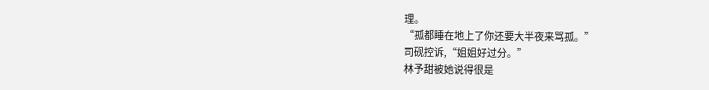理。
“孤都睡在地上了你还要大半夜来骂孤。”
司砚控诉,“姐姐好过分。”
林予甜被她说得很是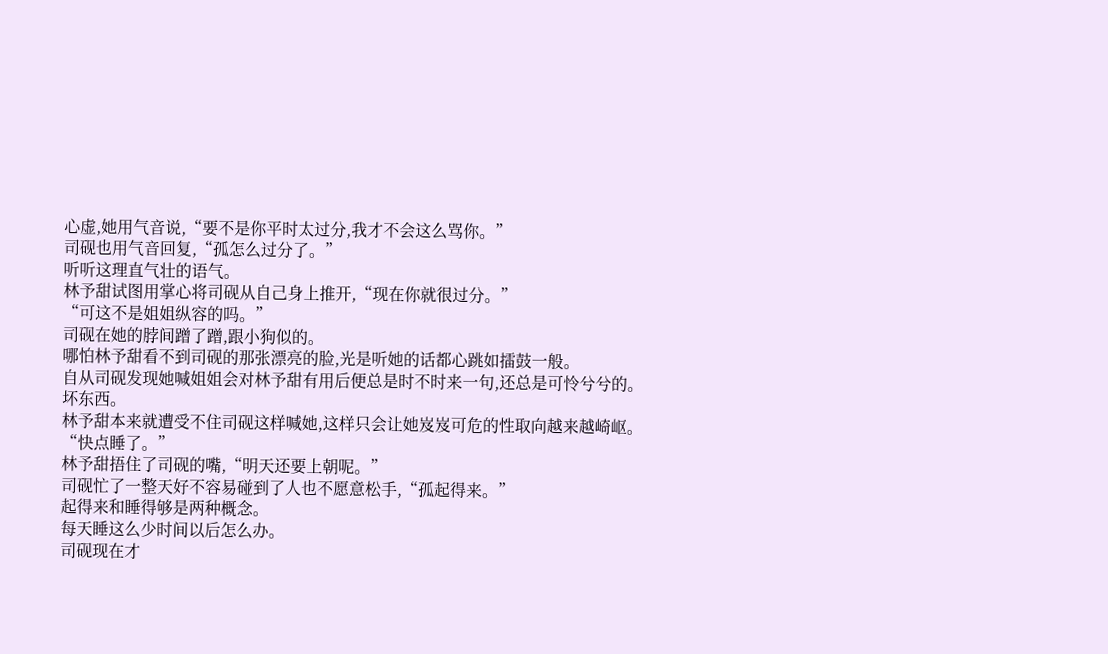心虚,她用气音说,“要不是你平时太过分,我才不会这么骂你。”
司砚也用气音回复,“孤怎么过分了。”
听听这理直气壮的语气。
林予甜试图用掌心将司砚从自己身上推开,“现在你就很过分。”
“可这不是姐姐纵容的吗。”
司砚在她的脖间蹭了蹭,跟小狗似的。
哪怕林予甜看不到司砚的那张漂亮的脸,光是听她的话都心跳如擂鼓一般。
自从司砚发现她喊姐姐会对林予甜有用后便总是时不时来一句,还总是可怜兮兮的。
坏东西。
林予甜本来就遭受不住司砚这样喊她,这样只会让她岌岌可危的性取向越来越崎岖。
“快点睡了。”
林予甜捂住了司砚的嘴,“明天还要上朝呢。”
司砚忙了一整天好不容易碰到了人也不愿意松手,“孤起得来。”
起得来和睡得够是两种概念。
每天睡这么少时间以后怎么办。
司砚现在才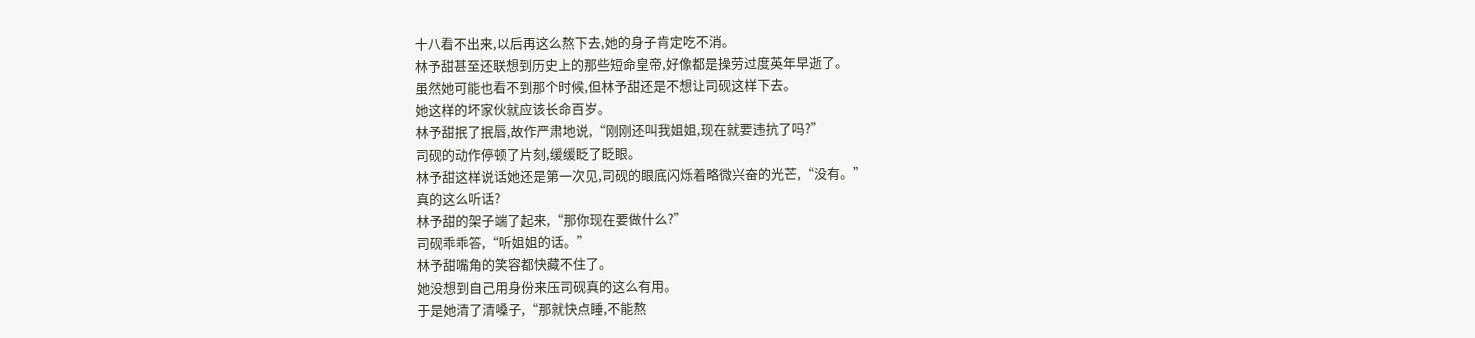十八看不出来,以后再这么熬下去,她的身子肯定吃不消。
林予甜甚至还联想到历史上的那些短命皇帝,好像都是操劳过度英年早逝了。
虽然她可能也看不到那个时候,但林予甜还是不想让司砚这样下去。
她这样的坏家伙就应该长命百岁。
林予甜抿了抿唇,故作严肃地说,“刚刚还叫我姐姐,现在就要违抗了吗?”
司砚的动作停顿了片刻,缓缓眨了眨眼。
林予甜这样说话她还是第一次见,司砚的眼底闪烁着略微兴奋的光芒,“没有。”
真的这么听话?
林予甜的架子端了起来,“那你现在要做什么?”
司砚乖乖答,“听姐姐的话。”
林予甜嘴角的笑容都快藏不住了。
她没想到自己用身份来压司砚真的这么有用。
于是她清了清嗓子,“那就快点睡,不能熬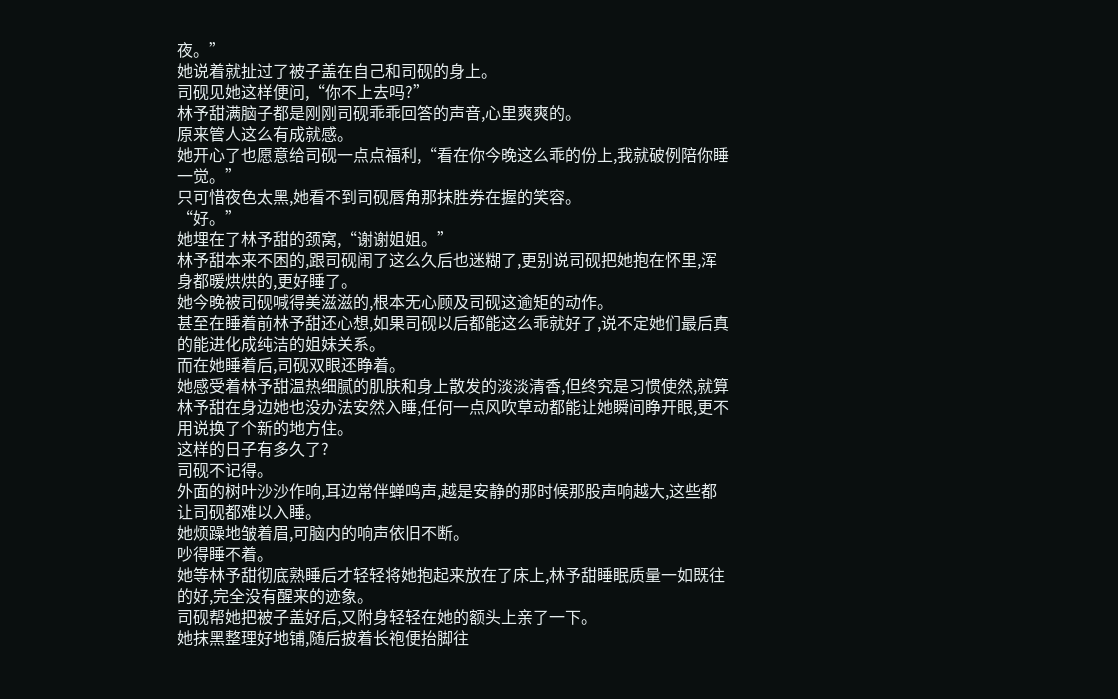夜。”
她说着就扯过了被子盖在自己和司砚的身上。
司砚见她这样便问,“你不上去吗?”
林予甜满脑子都是刚刚司砚乖乖回答的声音,心里爽爽的。
原来管人这么有成就感。
她开心了也愿意给司砚一点点福利,“看在你今晚这么乖的份上,我就破例陪你睡一觉。”
只可惜夜色太黑,她看不到司砚唇角那抹胜券在握的笑容。
“好。”
她埋在了林予甜的颈窝,“谢谢姐姐。”
林予甜本来不困的,跟司砚闹了这么久后也迷糊了,更别说司砚把她抱在怀里,浑身都暖烘烘的,更好睡了。
她今晚被司砚喊得美滋滋的,根本无心顾及司砚这逾矩的动作。
甚至在睡着前林予甜还心想,如果司砚以后都能这么乖就好了,说不定她们最后真的能进化成纯洁的姐妹关系。
而在她睡着后,司砚双眼还睁着。
她感受着林予甜温热细腻的肌肤和身上散发的淡淡清香,但终究是习惯使然,就算林予甜在身边她也没办法安然入睡,任何一点风吹草动都能让她瞬间睁开眼,更不用说换了个新的地方住。
这样的日子有多久了?
司砚不记得。
外面的树叶沙沙作响,耳边常伴蝉鸣声,越是安静的那时候那股声响越大,这些都让司砚都难以入睡。
她烦躁地皱着眉,可脑内的响声依旧不断。
吵得睡不着。
她等林予甜彻底熟睡后才轻轻将她抱起来放在了床上,林予甜睡眠质量一如既往的好,完全没有醒来的迹象。
司砚帮她把被子盖好后,又附身轻轻在她的额头上亲了一下。
她抹黑整理好地铺,随后披着长袍便抬脚往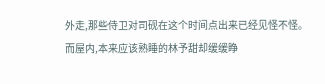外走,那些侍卫对司砚在这个时间点出来已经见怪不怪。
而屋内,本来应该熟睡的林予甜却缓缓睁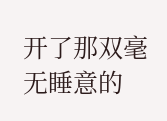开了那双毫无睡意的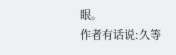眼。
作者有话说:久等